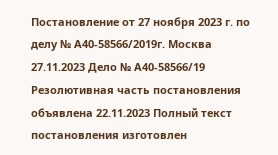Постановление от 27 ноября 2023 г. по делу № А40-58566/2019г. Москва 27.11.2023 Дело № А40-58566/19 Резолютивная часть постановления объявлена 22.11.2023 Полный текст постановления изготовлен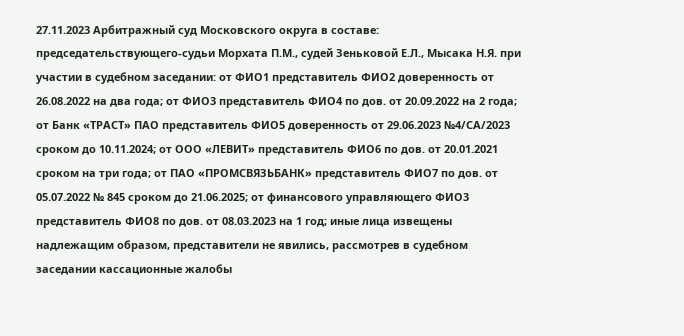27.11.2023 Арбитражный суд Московского округа в составе: председательствующего-судьи Морхата П.М., судей Зеньковой Е.Л., Мысака Н.Я. при участии в судебном заседании: от ФИО1 представитель ФИО2 доверенность от 26.08.2022 на два года; от ФИО3 представитель ФИО4 по дов. от 20.09.2022 на 2 года; от Банк «ТРАСТ» ПАО представитель ФИО5 доверенность от 29.06.2023 №4/СА/2023 сроком до 10.11.2024; от ООО «ЛЕВИТ» представитель ФИО6 по дов. от 20.01.2021 сроком на три года; от ПАО «ПРОМСВЯЗЬБАНК» представитель ФИО7 по дов. от 05.07.2022 № 845 сроком до 21.06.2025; от финансового управляющего ФИО3 представитель ФИО8 по дов. от 08.03.2023 на 1 год; иные лица извещены надлежащим образом, представители не явились, рассмотрев в судебном заседании кассационные жалобы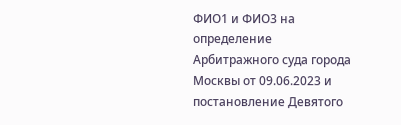ФИО1 и ФИО3 на определение Арбитражного суда города Москвы от 09.06.2023 и постановление Девятого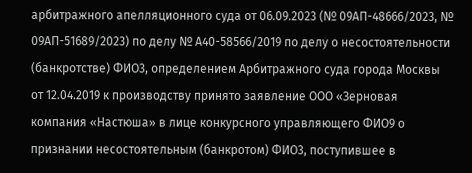арбитражного апелляционного суда от 06.09.2023 (№ 09АП-48666/2023, № 09АП-51689/2023) по делу № А40-58566/2019 по делу о несостоятельности (банкротстве) ФИО3, определением Арбитражного суда города Москвы от 12.04.2019 к производству принято заявление ООО «Зерновая компания «Настюша» в лице конкурсного управляющего ФИО9 о признании несостоятельным (банкротом) ФИО3, поступившее в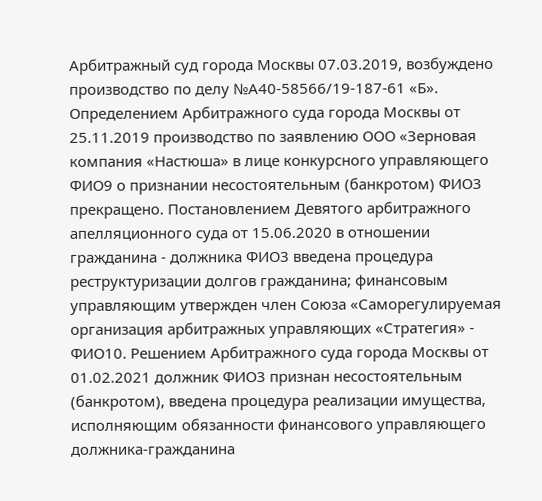Арбитражный суд города Москвы 07.03.2019, возбуждено производство по делу №А40-58566/19-187-61 «Б». Определением Арбитражного суда города Москвы от 25.11.2019 производство по заявлению ООО «Зерновая компания «Настюша» в лице конкурсного управляющего ФИО9 о признании несостоятельным (банкротом) ФИО3 прекращено. Постановлением Девятого арбитражного апелляционного суда от 15.06.2020 в отношении гражданина - должника ФИО3 введена процедура реструктуризации долгов гражданина; финансовым управляющим утвержден член Союза «Саморегулируемая организация арбитражных управляющих «Стратегия» - ФИО10. Решением Арбитражного суда города Москвы от 01.02.2021 должник ФИО3 признан несостоятельным (банкротом), введена процедура реализации имущества, исполняющим обязанности финансового управляющего должника-гражданина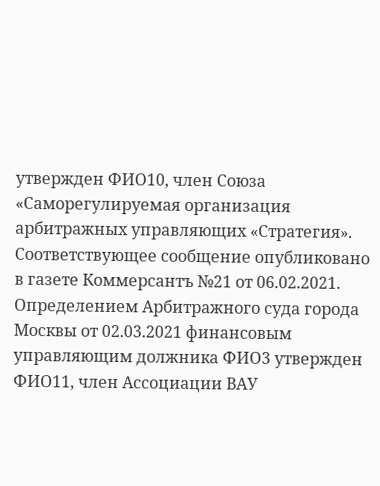утвержден ФИО10, член Союза «Саморегулируемая организация арбитражных управляющих «Стратегия». Соответствующее сообщение опубликовано в газете Коммерсантъ №21 от 06.02.2021. Определением Арбитражного суда города Москвы от 02.03.2021 финансовым управляющим должника ФИО3 утвержден ФИО11, член Ассоциации ВАУ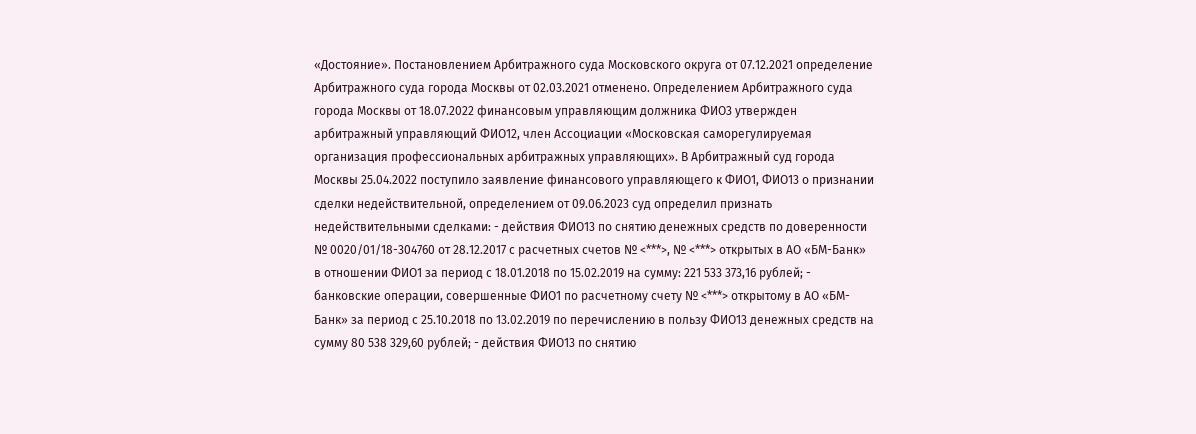«Достояние». Постановлением Арбитражного суда Московского округа от 07.12.2021 определение Арбитражного суда города Москвы от 02.03.2021 отменено. Определением Арбитражного суда города Москвы от 18.07.2022 финансовым управляющим должника ФИО3 утвержден арбитражный управляющий ФИО12, член Ассоциации «Московская саморегулируемая организация профессиональных арбитражных управляющих». В Арбитражный суд города Москвы 25.04.2022 поступило заявление финансового управляющего к ФИО1, ФИО13 о признании сделки недействительной, определением от 09.06.2023 суд определил признать недействительными сделками: - действия ФИО13 по снятию денежных средств по доверенности № 0020/01/18-304760 от 28.12.2017 с расчетных счетов № <***>, № <***> открытых в АО «БМ-Банк» в отношении ФИО1 за период с 18.01.2018 по 15.02.2019 на сумму: 221 533 373,16 рублей; - банковские операции, совершенные ФИО1 по расчетному счету № <***> открытому в АО «БМ-Банк» за период с 25.10.2018 по 13.02.2019 по перечислению в пользу ФИО13 денежных средств на сумму 80 538 329,60 рублей; - действия ФИО13 по снятию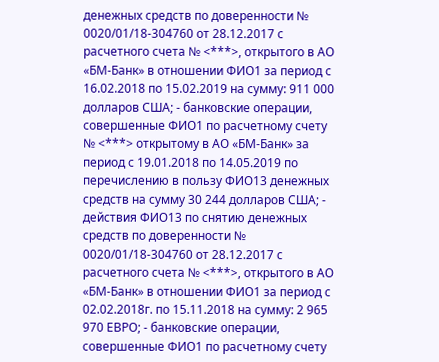денежных средств по доверенности № 0020/01/18-304760 от 28.12.2017 с расчетного счета № <***>, открытого в АО «БМ-Банк» в отношении ФИО1 за период с 16.02.2018 по 15.02.2019 на сумму: 911 000 долларов США; - банковские операции, совершенные ФИО1 по расчетному счету № <***> открытому в АО «БМ-Банк» за период с 19.01.2018 по 14.05.2019 по перечислению в пользу ФИО13 денежных средств на сумму 30 244 долларов США; - действия ФИО13 по снятию денежных средств по доверенности № 0020/01/18-304760 от 28.12.2017 с расчетного счета № <***>, открытого в АО «БМ-Банк» в отношении ФИО1 за период с 02.02.2018г. по 15.11.2018 на сумму: 2 965 970 ЕВРО; - банковские операции, совершенные ФИО1 по расчетному счету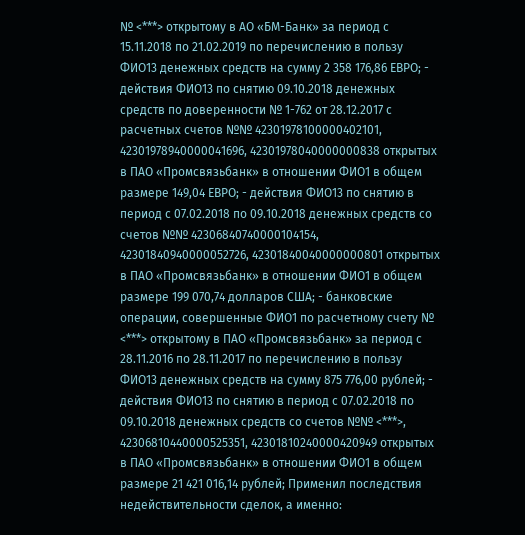№ <***> открытому в АО «БМ-Банк» за период с 15.11.2018 по 21.02.2019 по перечислению в пользу ФИО13 денежных средств на сумму 2 358 176,86 ЕВРО; - действия ФИО13 по снятию 09.10.2018 денежных средств по доверенности № 1-762 от 28.12.2017 с расчетных счетов №№ 42301978100000402101, 42301978940000041696, 42301978040000000838 открытых в ПАО «Промсвязьбанк» в отношении ФИО1 в общем размере 149,04 ЕВРО; - действия ФИО13 по снятию в период с 07.02.2018 по 09.10.2018 денежных средств со счетов №№ 42306840740000104154, 42301840940000052726, 42301840040000000801 открытых в ПАО «Промсвязьбанк» в отношении ФИО1 в общем размере 199 070,74 долларов США; - банковские операции, совершенные ФИО1 по расчетному счету № <***> открытому в ПАО «Промсвязьбанк» за период с 28.11.2016 по 28.11.2017 по перечислению в пользу ФИО13 денежных средств на сумму 875 776,00 рублей; - действия ФИО13 по снятию в период с 07.02.2018 по 09.10.2018 денежных средств со счетов №№ <***>, 42306810440000525351, 42301810240000420949 открытых в ПАО «Промсвязьбанк» в отношении ФИО1 в общем размере 21 421 016,14 рублей; Применил последствия недействительности сделок, а именно: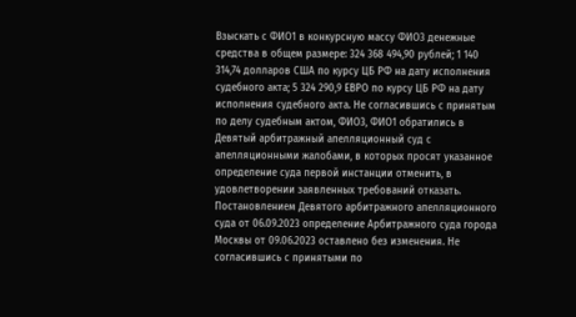Взыскать с ФИО1 в конкурсную массу ФИО3 денежные средства в общем размере: 324 368 494,90 рублей; 1 140 314,74 долларов США по курсу ЦБ РФ на дату исполнения судебного акта; 5 324 290,9 ЕВРО по курсу ЦБ РФ на дату исполнения судебного акта. Не согласившись с принятым по делу судебным актом, ФИО3, ФИО1 обратились в Девятый арбитражный апелляционный суд с апелляционными жалобами, в которых просят указанное определение суда первой инстанции отменить, в удовлетворении заявленных требований отказать. Постановлением Девятого арбитражного апелляционного суда от 06.09.2023 определение Арбитражного суда города Москвы от 09.06.2023 оставлено без изменения. Не согласившись с принятыми по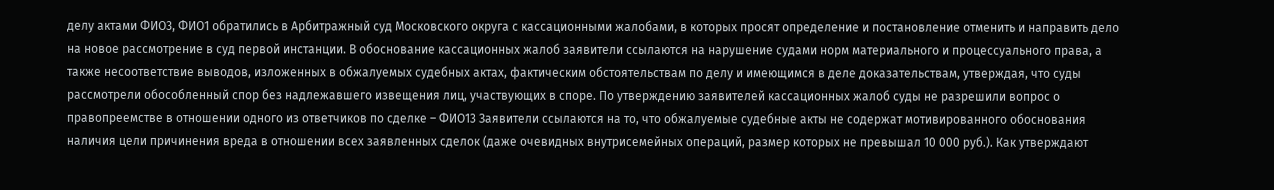делу актами ФИО3, ФИО1 обратились в Арбитражный суд Московского округа с кассационными жалобами, в которых просят определение и постановление отменить и направить дело на новое рассмотрение в суд первой инстанции. В обоснование кассационных жалоб заявители ссылаются на нарушение судами норм материального и процессуального права, а также несоответствие выводов, изложенных в обжалуемых судебных актах, фактическим обстоятельствам по делу и имеющимся в деле доказательствам, утверждая, что суды рассмотрели обособленный спор без надлежавшего извещения лиц, участвующих в споре. По утверждению заявителей кассационных жалоб суды не разрешили вопрос о правопреемстве в отношении одного из ответчиков по сделке – ФИО13 Заявители ссылаются на то, что обжалуемые судебные акты не содержат мотивированного обоснования наличия цели причинения вреда в отношении всех заявленных сделок (даже очевидных внутрисемейных операций, размер которых не превышал 10 000 руб.). Как утверждают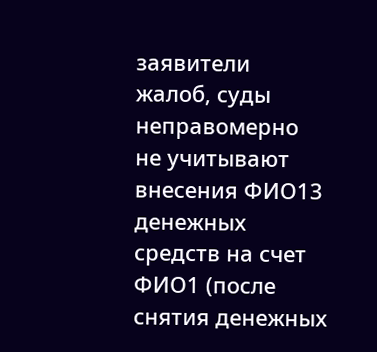заявители жалоб, суды неправомерно не учитывают внесения ФИО13 денежных средств на счет ФИО1 (после снятия денежных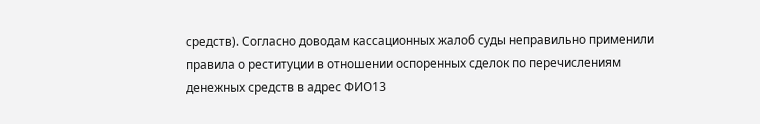средств). Согласно доводам кассационных жалоб суды неправильно применили правила о реституции в отношении оспоренных сделок по перечислениям денежных средств в адрес ФИО13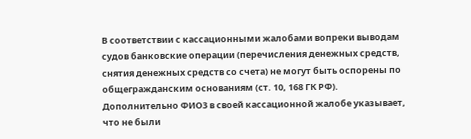В соответствии с кассационными жалобами вопреки выводам судов банковские операции (перечисления денежных средств, снятия денежных средств со счета) не могут быть оспорены по общегражданским основаниям (ст. 10, 168 ГК РФ). Дополнительно ФИО3 в своей кассационной жалобе указывает, что не были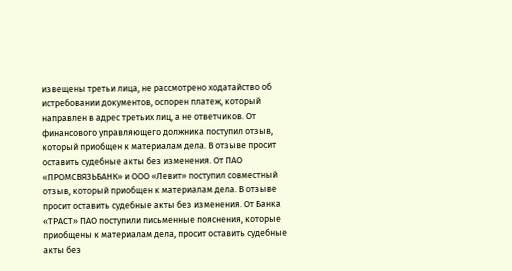извещены третьи лица, не рассмотрено ходатайство об истребовании документов, оспорен платеж, который направлен в адрес третьих лиц, а не ответчиков. От финансового управляющего должника поступил отзыв, который приобщен к материалам дела. В отзыве просит оставить судебные акты без изменения. От ПАО «ПРОМСВЯЗЬБАНК» и ООО «Левит» поступил совместный отзыв, который приобщен к материалам дела. В отзыве просит оставить судебные акты без изменения. От Банка «ТРАСТ» ПАО поступили письменные пояснения, которые приобщены к материалам дела, просит оставить судебные акты без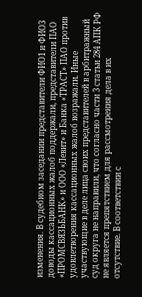изменения. В судебном заседании представители ФИО1 и ФИО3 доводы кассационных жалоб поддержали, представители ПАО «ПРОМСВЯЗЬБАНК» и ООО «Левит» и Банка «ТРАСТ» ПАО против удовлетворения кассационных жалоб возражали. Иные участвующие в деле лица своих представителей в арбитражный суд округа не направили, что согласно части 3 статьи 284 АПК РФ не является препятствием для рассмотрения дела в их отсутствие. В соответствии с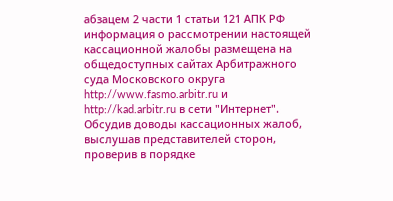абзацем 2 части 1 статьи 121 АПК РФ информация о рассмотрении настоящей кассационной жалобы размещена на общедоступных сайтах Арбитражного суда Московского округа http://www.fasmo.arbitr.ru и http://kad.arbitr.ru в сети "Интернет". Обсудив доводы кассационных жалоб, выслушав представителей сторон, проверив в порядке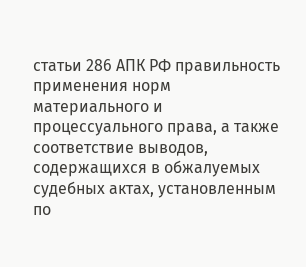статьи 286 АПК РФ правильность применения норм материального и процессуального права, а также соответствие выводов, содержащихся в обжалуемых судебных актах, установленным по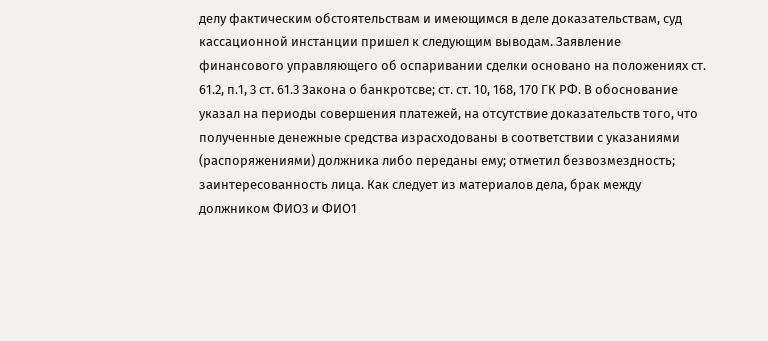делу фактическим обстоятельствам и имеющимся в деле доказательствам, суд кассационной инстанции пришел к следующим выводам. Заявление финансового управляющего об оспаривании сделки основано на положениях ст. 61.2, п.1, 3 ст. 61.3 Закона о банкротсве; ст. ст. 10, 168, 170 ГК РФ. В обоснование указал на периоды совершения платежей, на отсутствие доказательств того, что полученные денежные средства израсходованы в соответствии с указаниями (распоряжениями) должника либо переданы ему; отметил безвозмездность; заинтересованность лица. Как следует из материалов дела, брак между должником ФИО3 и ФИО1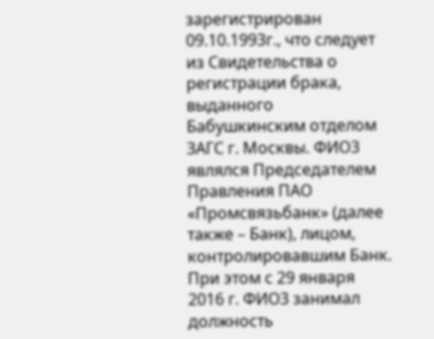зарегистрирован 09.10.1993г., что следует из Свидетельства о регистрации брака, выданного Бабушкинским отделом ЗАГС г. Москвы. ФИО3 являлся Председателем Правления ПАО «Промсвязьбанк» (далее также – Банк), лицом, контролировавшим Банк. При этом с 29 января 2016 г. ФИО3 занимал должность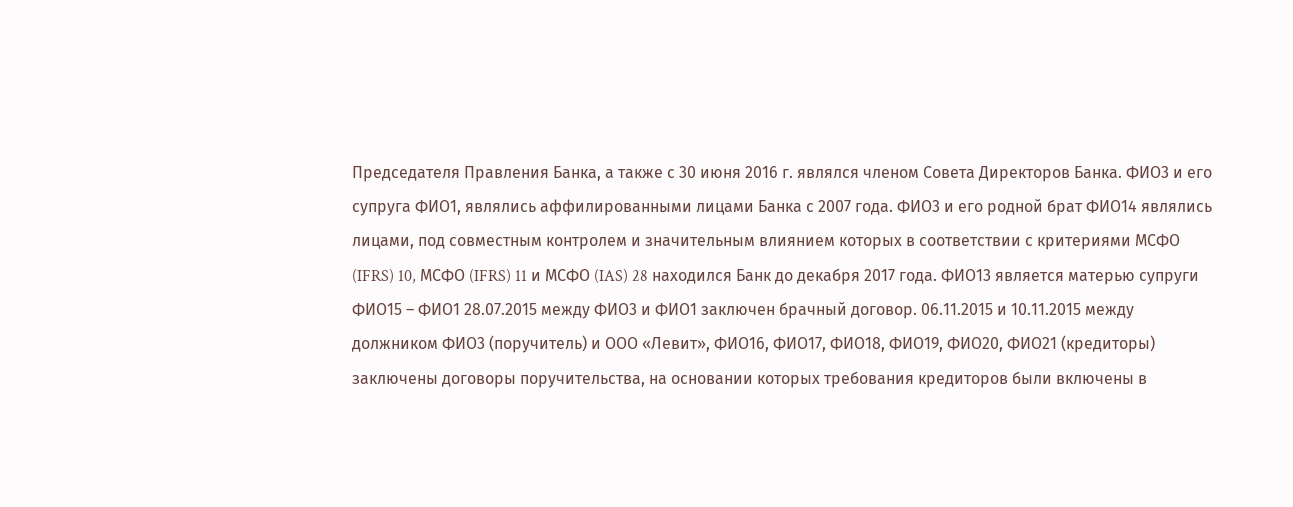Председателя Правления Банка, а также с 30 июня 2016 г. являлся членом Совета Директоров Банка. ФИО3 и его супруга ФИО1, являлись аффилированными лицами Банка с 2007 года. ФИО3 и его родной брат ФИО14 являлись лицами, под совместным контролем и значительным влиянием которых в соответствии с критериями МСФО (IFRS) 10, МСФО (IFRS) 11 и МСФО (IAS) 28 находился Банк до декабря 2017 года. ФИО13 является матерью супруги ФИО15 – ФИО1 28.07.2015 между ФИО3 и ФИО1 заключен брачный договор. 06.11.2015 и 10.11.2015 между должником ФИО3 (поручитель) и ООО «Левит», ФИО16, ФИО17, ФИО18, ФИО19, ФИО20, ФИО21 (кредиторы) заключены договоры поручительства, на основании которых требования кредиторов были включены в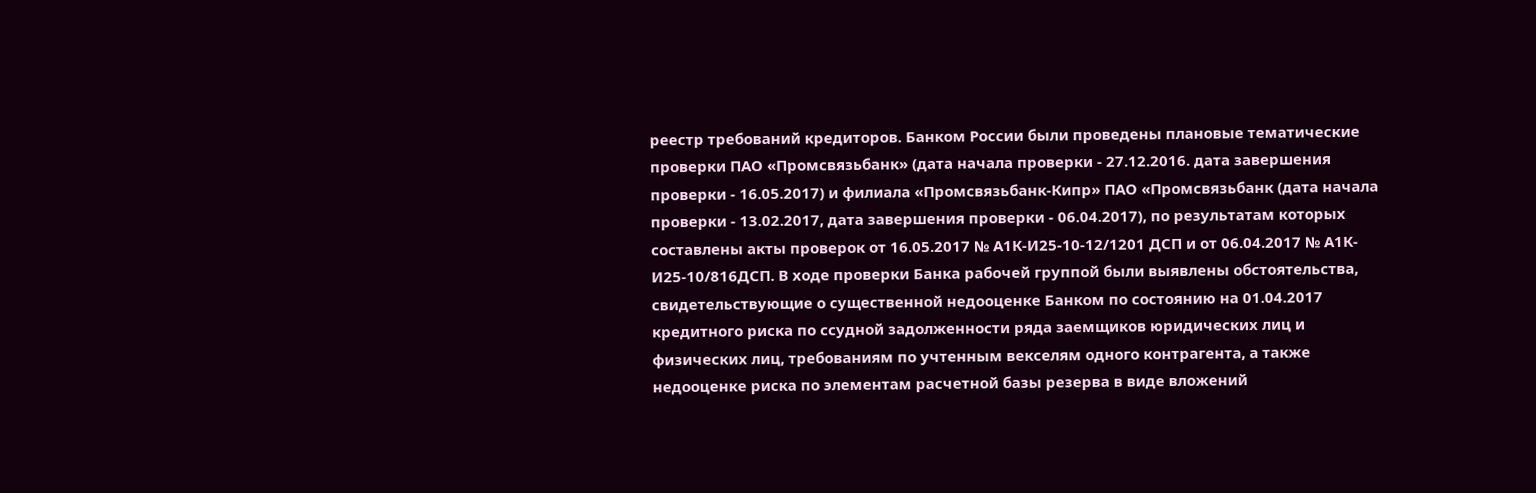реестр требований кредиторов. Банком России были проведены плановые тематические проверки ПАО «Промсвязьбанк» (дата начала проверки - 27.12.2016. дата завершения проверки - 16.05.2017) и филиала «Промсвязьбанк-Кипр» ПАО «Промсвязьбанк (дата начала проверки - 13.02.2017, дата завершения проверки - 06.04.2017), по результатам которых составлены акты проверок от 16.05.2017 № А1К-И25-10-12/1201 ДСП и от 06.04.2017 № А1К-И25-10/816ДСП. В ходе проверки Банка рабочей группой были выявлены обстоятельства, свидетельствующие о существенной недооценке Банком по состоянию на 01.04.2017 кредитного риска по ссудной задолженности ряда заемщиков юридических лиц и физических лиц, требованиям по учтенным векселям одного контрагента, а также недооценке риска по элементам расчетной базы резерва в виде вложений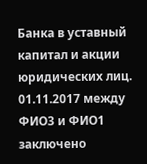Банка в уставный капитал и акции юридических лиц. 01.11.2017 между ФИО3 и ФИО1 заключено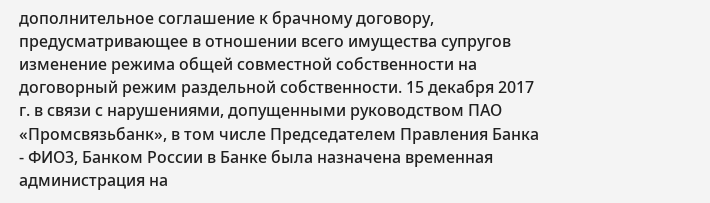дополнительное соглашение к брачному договору, предусматривающее в отношении всего имущества супругов изменение режима общей совместной собственности на договорный режим раздельной собственности. 15 декабря 2017 г. в связи с нарушениями, допущенными руководством ПАО «Промсвязьбанк», в том числе Председателем Правления Банка - ФИО3, Банком России в Банке была назначена временная администрация на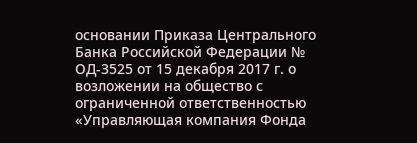основании Приказа Центрального Банка Российской Федерации № ОД-3525 от 15 декабря 2017 г. о возложении на общество с ограниченной ответственностью «Управляющая компания Фонда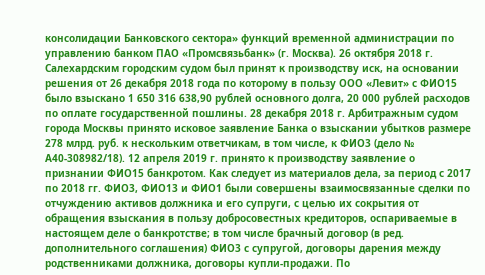консолидации Банковского сектора» функций временной администрации по управлению банком ПАО «Промсвязьбанк» (г. Москва). 26 октября 2018 г. Салехардским городским судом был принят к производству иск, на основании решения от 26 декабря 2018 года по которому в пользу ООО «Левит» с ФИО15 было взыскано 1 650 316 638,90 рублей основного долга, 20 000 рублей расходов по оплате государственной пошлины. 28 декабря 2018 г. Арбитражным судом города Москвы принято исковое заявление Банка о взыскании убытков размере 278 млрд. руб. к нескольким ответчикам, в том числе, к ФИО3 (дело № А40-308982/18). 12 апреля 2019 г. принято к производству заявление о признании ФИО15 банкротом. Как следует из материалов дела, за период с 2017 по 2018 гг. ФИО3, ФИО13 и ФИО1 были совершены взаимосвязанные сделки по отчуждению активов должника и его супруги, с целью их сокрытия от обращения взыскания в пользу добросовестных кредиторов, оспариваемые в настоящем деле о банкротстве; в том числе брачный договор (в ред. дополнительного соглашения) ФИО3 с супругой, договоры дарения между родственниками должника, договоры купли-продажи. По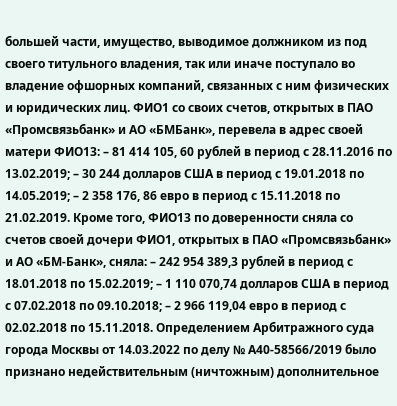большей части, имущество, выводимое должником из под своего титульного владения, так или иначе поступало во владение офшорных компаний, связанных с ним физических и юридических лиц. ФИО1 со своих счетов, открытых в ПАО «Промсвязьбанк» и АО «БМБанк», перевела в адрес своей матери ФИО13: – 81 414 105, 60 рублей в период с 28.11.2016 по 13.02.2019; – 30 244 долларов США в период с 19.01.2018 по 14.05.2019; – 2 358 176, 86 евро в период с 15.11.2018 по 21.02.2019. Кроме того, ФИО13 по доверенности сняла со счетов своей дочери ФИО1, открытых в ПАО «Промсвязьбанк» и АО «БМ-Банк», сняла: – 242 954 389,3 рублей в период с 18.01.2018 по 15.02.2019; – 1 110 070,74 долларов США в период с 07.02.2018 по 09.10.2018; – 2 966 119,04 евро в период с 02.02.2018 по 15.11.2018. Определением Арбитражного суда города Москвы от 14.03.2022 по делу № А40-58566/2019 было признано недействительным (ничтожным) дополнительное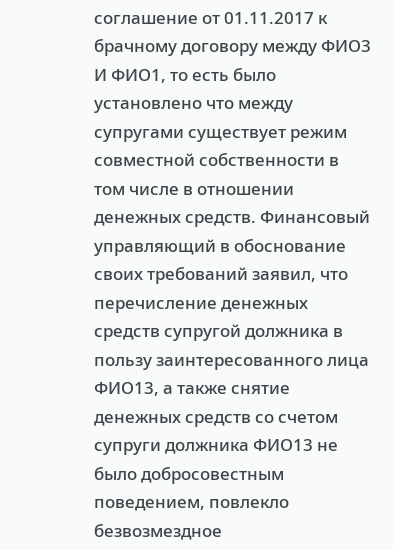соглашение от 01.11.2017 к брачному договору между ФИО3 И ФИО1, то есть было установлено что между супругами существует режим совместной собственности в том числе в отношении денежных средств. Финансовый управляющий в обоснование своих требований заявил, что перечисление денежных средств супругой должника в пользу заинтересованного лица ФИО13, а также снятие денежных средств со счетом супруги должника ФИО13 не было добросовестным поведением, повлекло безвозмездное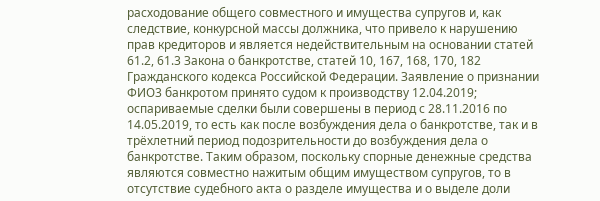расходование общего совместного и имущества супругов и, как следствие, конкурсной массы должника, что привело к нарушению прав кредиторов и является недействительным на основании статей 61.2, 61.3 Закона о банкротстве, статей 10, 167, 168, 170, 182 Гражданского кодекса Российской Федерации. Заявление о признании ФИО3 банкротом принято судом к производству 12.04.2019; оспариваемые сделки были совершены в период с 28.11.2016 по 14.05.2019, то есть как после возбуждения дела о банкротстве, так и в трёхлетний период подозрительности до возбуждения дела о банкротстве. Таким образом, поскольку спорные денежные средства являются совместно нажитым общим имуществом супругов, то в отсутствие судебного акта о разделе имущества и о выделе доли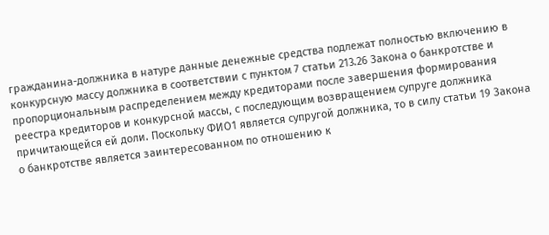гражданина-должника в натуре данные денежные средства подлежат полностью включению в конкурсную массу должника в соответствии с пунктом 7 статьи 213.26 Закона о банкротстве и пропорциональным распределением между кредиторами после завершения формирования реестра кредиторов и конкурсной массы, с последующим возвращением супруге должника причитающейся ей доли. Поскольку ФИО1 является супругой должника, то в силу статьи 19 Закона о банкротстве является заинтересованном по отношению к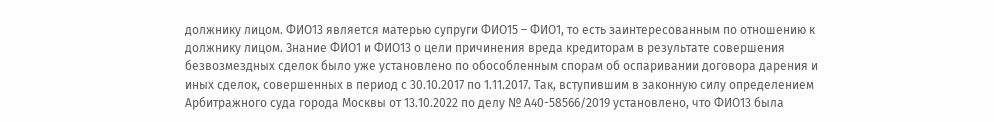должнику лицом. ФИО13 является матерью супруги ФИО15 – ФИО1, то есть заинтересованным по отношению к должнику лицом. Знание ФИО1 и ФИО13 о цели причинения вреда кредиторам в результате совершения безвозмездных сделок было уже установлено по обособленным спорам об оспаривании договора дарения и иных сделок, совершенных в период с 30.10.2017 по 1.11.2017. Так, вступившим в законную силу определением Арбитражного суда города Москвы от 13.10.2022 по делу № А40-58566/2019 установлено, что ФИО13 была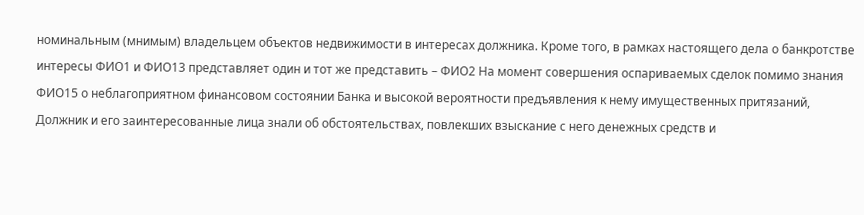номинальным (мнимым) владельцем объектов недвижимости в интересах должника. Кроме того, в рамках настоящего дела о банкротстве интересы ФИО1 и ФИО13 представляет один и тот же представить – ФИО2 На момент совершения оспариваемых сделок помимо знания ФИО15 о неблагоприятном финансовом состоянии Банка и высокой вероятности предъявления к нему имущественных притязаний, Должник и его заинтересованные лица знали об обстоятельствах, повлекших взыскание с него денежных средств и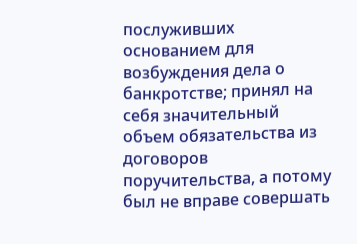послуживших основанием для возбуждения дела о банкротстве; принял на себя значительный объем обязательства из договоров поручительства, а потому был не вправе совершать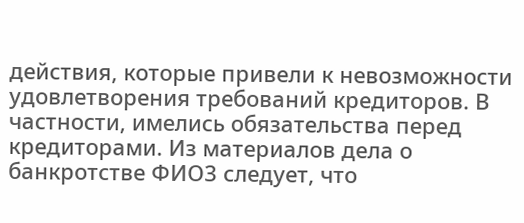действия, которые привели к невозможности удовлетворения требований кредиторов. В частности, имелись обязательства перед кредиторами. Из материалов дела о банкротстве ФИО3 следует, что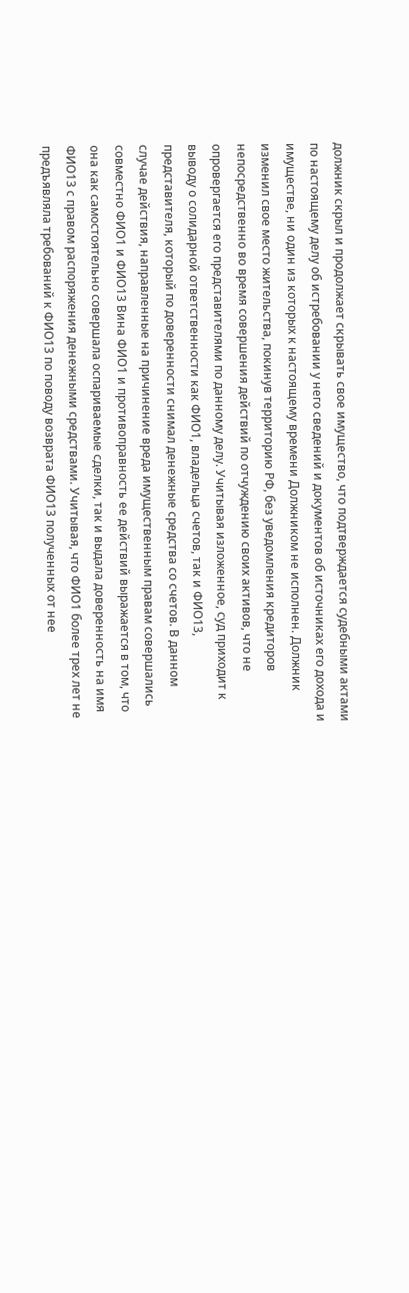должник скрыл и продолжает скрывать свое имущество, что подтверждается судебными актами по настоящему делу об истребовании у него сведений и документов об источниках его дохода и имуществе, ни один из которых к настоящему времени Должником не исполнен. Должник изменил свое место жительства, покинув территорию РФ, без уведомления кредиторов непосредственно во время совершения действий по отчуждению своих активов, что не опровергается его представителями по данному делу. Учитывая изложенное, суд приходит к выводу о солидарной ответственности как ФИО1, владельца счетов, так и ФИО13, представителя, который по доверенности снимал денежные средства со счетов. В данном случае действия, направленные на причинение вреда имущественным правам совершались совместно ФИО1 и ФИО13 Вина ФИО1 и противоправность ее действий выражается в том, что она как самостоятельно совершала оспариваемые сделки, так и выдала доверенность на имя ФИО13 с правом распоряжения денежными средствами. Учитывая, что ФИО1 более трех лет не предъявляла требований к ФИО13 по поводу возврата ФИО13 полученных от нее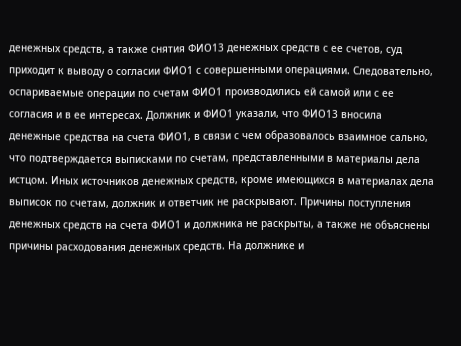денежных средств, а также снятия ФИО13 денежных средств с ее счетов, суд приходит к выводу о согласии ФИО1 с совершенными операциями. Следовательно, оспариваемые операции по счетам ФИО1 производились ей самой или с ее согласия и в ее интересах. Должник и ФИО1 указали, что ФИО13 вносила денежные средства на счета ФИО1, в связи с чем образовалось взаимное сально, что подтверждается выписками по счетам, представленными в материалы дела истцом. Иных источников денежных средств, кроме имеющихся в материалах дела выписок по счетам, должник и ответчик не раскрывают. Причины поступления денежных средств на счета ФИО1 и должника не раскрыты, а также не объяснены причины расходования денежных средств. На должнике и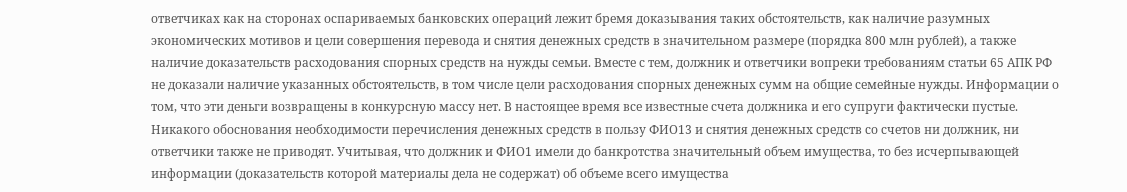ответчиках как на сторонах оспариваемых банковских операций лежит бремя доказывания таких обстоятельств, как наличие разумных экономических мотивов и цели совершения перевода и снятия денежных средств в значительном размере (порядка 800 млн рублей), а также наличие доказательств расходования спорных средств на нужды семьи. Вместе с тем, должник и ответчики вопреки требованиям статьи 65 АПК РФ не доказали наличие указанных обстоятельств, в том числе цели расходования спорных денежных сумм на общие семейные нужды. Информации о том, что эти деньги возвращены в конкурсную массу нет. В настоящее время все известные счета должника и его супруги фактически пустые. Никакого обоснования необходимости перечисления денежных средств в пользу ФИО13 и снятия денежных средств со счетов ни должник, ни ответчики также не приводят. Учитывая, что должник и ФИО1 имели до банкротства значительный объем имущества, то без исчерпывающей информации (доказательств которой материалы дела не содержат) об объеме всего имущества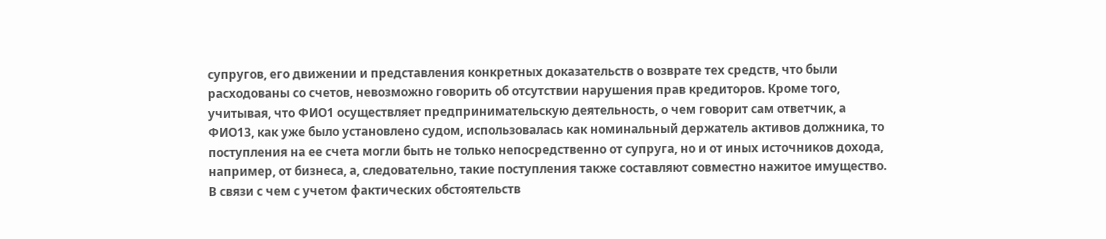супругов, его движении и представления конкретных доказательств о возврате тех средств, что были расходованы со счетов, невозможно говорить об отсутствии нарушения прав кредиторов. Кроме того, учитывая, что ФИО1 осуществляет предпринимательскую деятельность, о чем говорит сам ответчик, а ФИО13, как уже было установлено судом, использовалась как номинальный держатель активов должника, то поступления на ее счета могли быть не только непосредственно от супруга, но и от иных источников дохода, например, от бизнеса, а, следовательно, такие поступления также составляют совместно нажитое имущество. В связи с чем с учетом фактических обстоятельств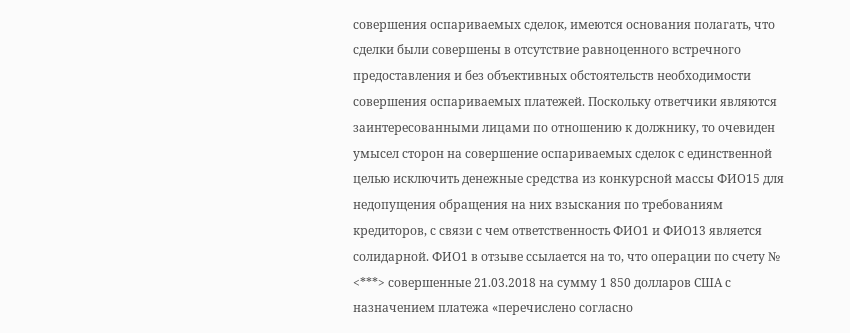совершения оспариваемых сделок, имеются основания полагать, что сделки были совершены в отсутствие равноценного встречного предоставления и без объективных обстоятельств необходимости совершения оспариваемых платежей. Поскольку ответчики являются заинтересованными лицами по отношению к должнику, то очевиден умысел сторон на совершение оспариваемых сделок с единственной целью исключить денежные средства из конкурсной массы ФИО15 для недопущения обращения на них взыскания по требованиям кредиторов, с связи с чем ответственность ФИО1 и ФИО13 является солидарной. ФИО1 в отзыве ссылается на то, что операции по счету № <***> совершенные 21.03.2018 на сумму 1 850 долларов США с назначением платежа «перечислено согласно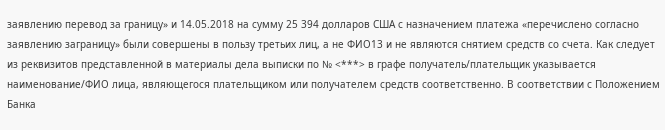заявлению перевод за границу» и 14.05.2018 на сумму 25 394 долларов США с назначением платежа «перечислено согласно заявлению заграницу» были совершены в пользу третьих лиц, а не ФИО13 и не являются снятием средств со счета. Как следует из реквизитов представленной в материалы дела выписки по № <***> в графе получатель/плательщик указывается наименование/ФИО лица, являющегося плательщиком или получателем средств соответственно. В соответствии с Положением Банка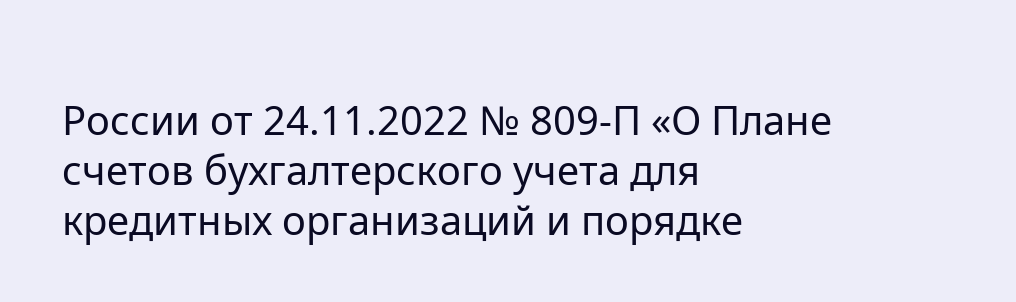России от 24.11.2022 № 809-П «О Плане счетов бухгалтерского учета для кредитных организаций и порядке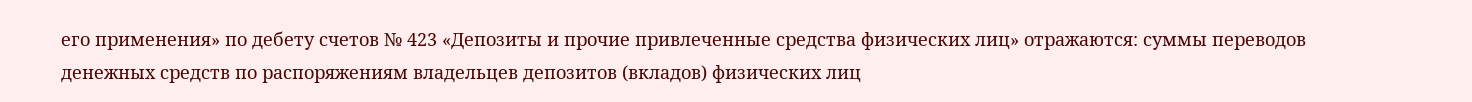его применения» по дебету счетов № 423 «Депозиты и прочие привлеченные средства физических лиц» отражаются: суммы переводов денежных средств по распоряжениям владельцев депозитов (вкладов) физических лиц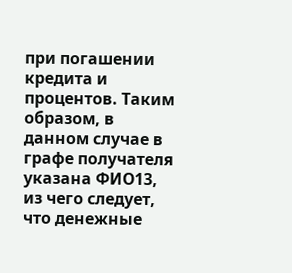при погашении кредита и процентов. Таким образом, в данном случае в графе получателя указана ФИО13, из чего следует, что денежные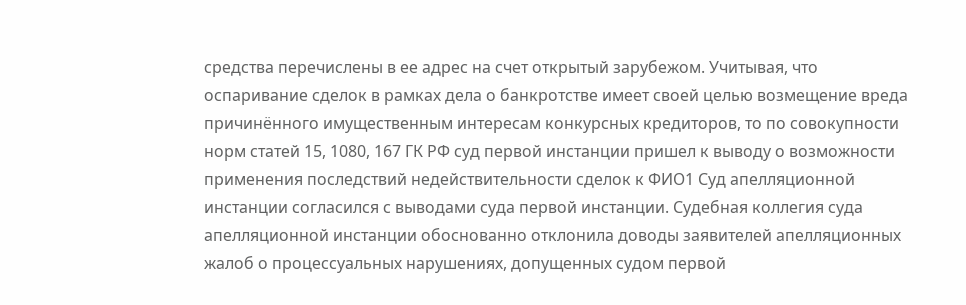средства перечислены в ее адрес на счет открытый зарубежом. Учитывая, что оспаривание сделок в рамках дела о банкротстве имеет своей целью возмещение вреда причинённого имущественным интересам конкурсных кредиторов, то по совокупности норм статей 15, 1080, 167 ГК РФ суд первой инстанции пришел к выводу о возможности применения последствий недействительности сделок к ФИО1 Суд апелляционной инстанции согласился с выводами суда первой инстанции. Судебная коллегия суда апелляционной инстанции обоснованно отклонила доводы заявителей апелляционных жалоб о процессуальных нарушениях, допущенных судом первой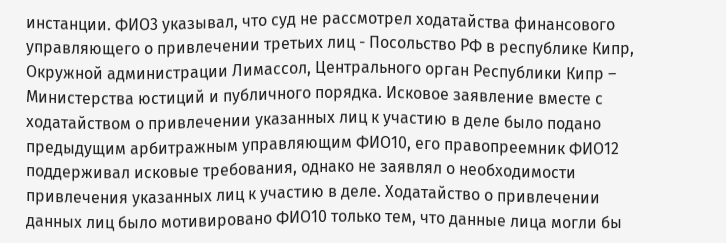инстанции. ФИО3 указывал, что суд не рассмотрел ходатайства финансового управляющего о привлечении третьих лиц - Посольство РФ в республике Кипр, Окружной администрации Лимассол, Центрального орган Республики Кипр – Министерства юстиций и публичного порядка. Исковое заявление вместе с ходатайством о привлечении указанных лиц к участию в деле было подано предыдущим арбитражным управляющим ФИО10, его правопреемник ФИО12 поддерживал исковые требования, однако не заявлял о необходимости привлечения указанных лиц к участию в деле. Ходатайство о привлечении данных лиц было мотивировано ФИО10 только тем, что данные лица могли бы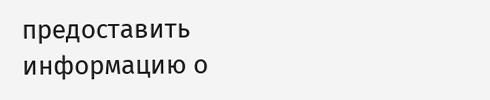предоставить информацию о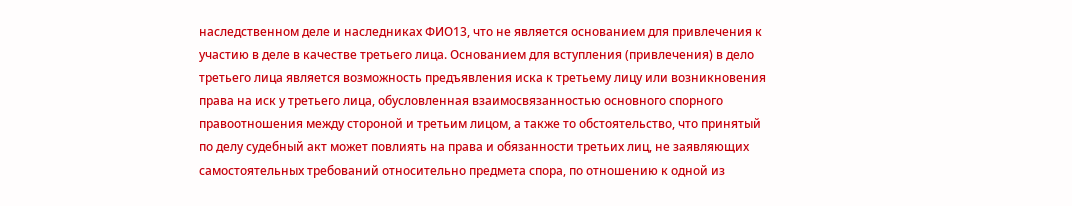наследственном деле и наследниках ФИО13, что не является основанием для привлечения к участию в деле в качестве третьего лица. Основанием для вступления (привлечения) в дело третьего лица является возможность предъявления иска к третьему лицу или возникновения права на иск у третьего лица, обусловленная взаимосвязанностью основного спорного правоотношения между стороной и третьим лицом, а также то обстоятельство, что принятый по делу судебный акт может повлиять на права и обязанности третьих лиц, не заявляющих самостоятельных требований относительно предмета спора, по отношению к одной из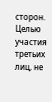сторон. Целью участия третьих лиц, не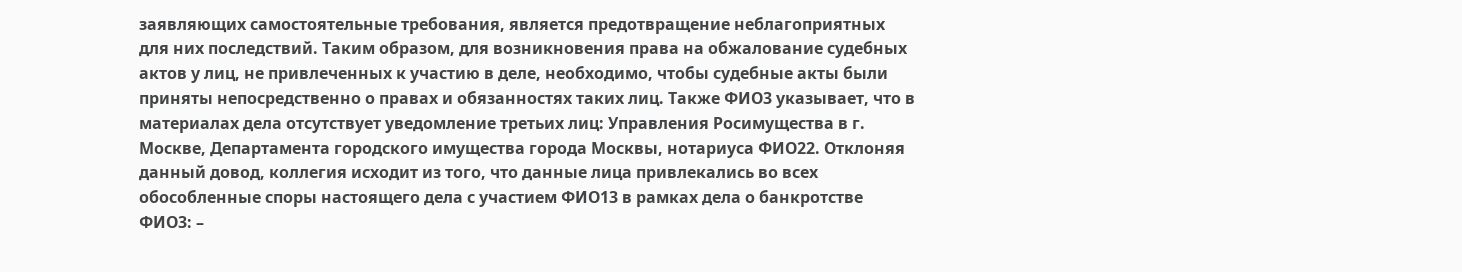заявляющих самостоятельные требования, является предотвращение неблагоприятных для них последствий. Таким образом, для возникновения права на обжалование судебных актов у лиц, не привлеченных к участию в деле, необходимо, чтобы судебные акты были приняты непосредственно о правах и обязанностях таких лиц. Также ФИО3 указывает, что в материалах дела отсутствует уведомление третьих лиц: Управления Росимущества в г. Москве, Департамента городского имущества города Москвы, нотариуса ФИО22. Отклоняя данный довод, коллегия исходит из того, что данные лица привлекались во всех обособленные споры настоящего дела с участием ФИО13 в рамках дела о банкротстве ФИО3: –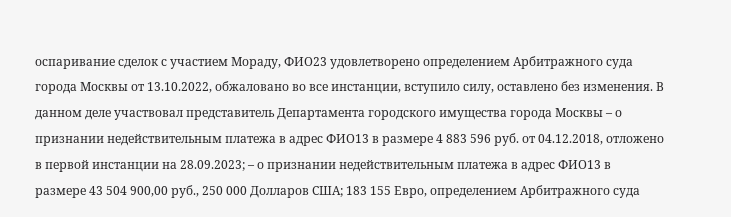оспаривание сделок с участием Мораду, ФИО23 удовлетворено определением Арбитражного суда города Москвы от 13.10.2022, обжаловано во все инстанции, вступило силу, оставлено без изменения. В данном деле участвовал представитель Департамента городского имущества города Москвы – о признании недействительным платежа в адрес ФИО13 в размере 4 883 596 руб. от 04.12.2018, отложено в первой инстанции на 28.09.2023; – о признании недействительным платежа в адрес ФИО13 в размере 43 504 900,00 руб., 250 000 Долларов США; 183 155 Евро, определением Арбитражного суда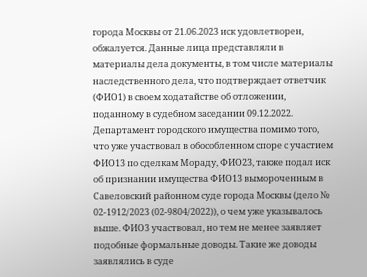города Москвы от 21.06.2023 иск удовлетворен, обжалуется. Данные лица представляли в материалы дела документы, в том числе материалы наследственного дела, что подтверждает ответчик (ФИО1) в своем ходатайстве об отложении, поданному в судебном заседании 09.12.2022. Департамент городского имущества помимо того, что уже участвовал в обособленном споре с участием ФИО13 по сделкам Мораду, ФИО23, также подал иск об признании имущества ФИО13 вымороченным в Савеловский районном суде города Москвы (дело № 02-1912/2023 (02-9804/2022)), о чем уже указывалось выше. ФИО3 участвовал, но тем не менее заявляет подобные формальные доводы. Такие же доводы заявлялись в суде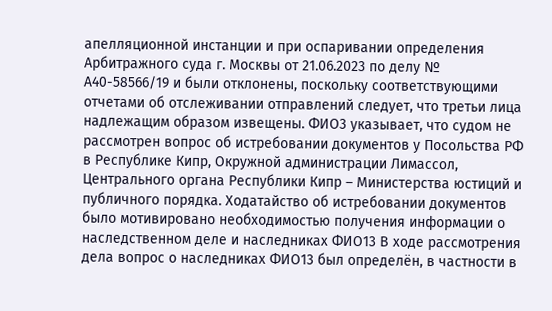апелляционной инстанции и при оспаривании определения Арбитражного суда г. Москвы от 21.06.2023 по делу № А40-58566/19 и были отклонены, поскольку соответствующими отчетами об отслеживании отправлений следует, что третьи лица надлежащим образом извещены. ФИО3 указывает, что судом не рассмотрен вопрос об истребовании документов у Посольства РФ в Республике Кипр, Окружной администрации Лимассол, Центрального органа Республики Кипр – Министерства юстиций и публичного порядка. Ходатайство об истребовании документов было мотивировано необходимостью получения информации о наследственном деле и наследниках ФИО13 В ходе рассмотрения дела вопрос о наследниках ФИО13 был определён, в частности в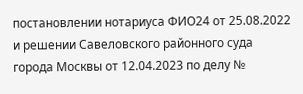постановлении нотариуса ФИО24 от 25.08.2022 и решении Савеловского районного суда города Москвы от 12.04.2023 по делу №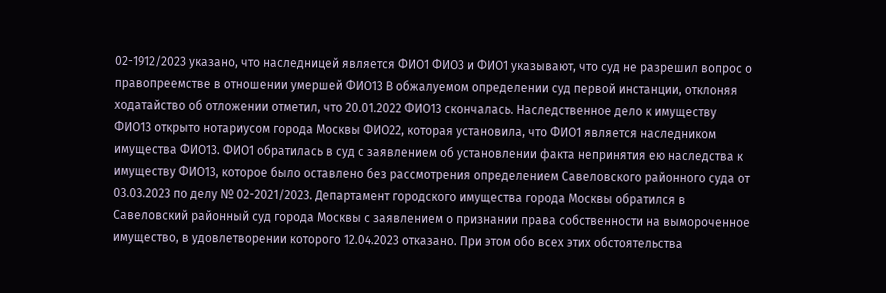02-1912/2023 указано, что наследницей является ФИО1 ФИО3 и ФИО1 указывают, что суд не разрешил вопрос о правопреемстве в отношении умершей ФИО13 В обжалуемом определении суд первой инстанции, отклоняя ходатайство об отложении отметил, что 20.01.2022 ФИО13 скончалась. Наследственное дело к имуществу ФИО13 открыто нотариусом города Москвы ФИО22, которая установила, что ФИО1 является наследником имущества ФИО13. ФИО1 обратилась в суд с заявлением об установлении факта непринятия ею наследства к имуществу ФИО13, которое было оставлено без рассмотрения определением Савеловского районного суда от 03.03.2023 по делу № 02-2021/2023. Департамент городского имущества города Москвы обратился в Савеловский районный суд города Москвы с заявлением о признании права собственности на вымороченное имущество, в удовлетворении которого 12.04.2023 отказано. При этом обо всех этих обстоятельства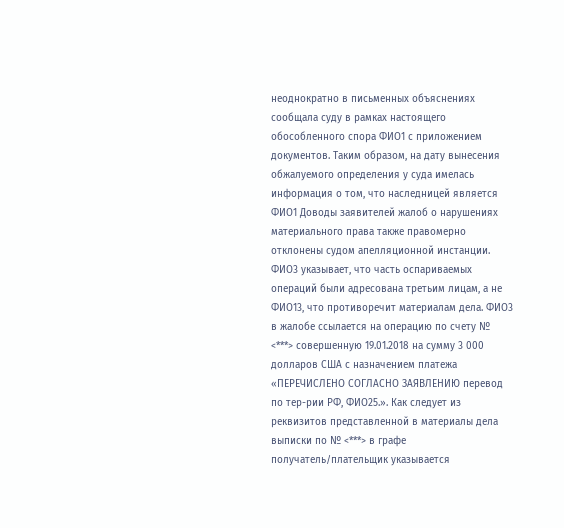неоднократно в письменных объяснениях сообщала суду в рамках настоящего обособленного спора ФИО1 с приложением документов. Таким образом, на дату вынесения обжалуемого определения у суда имелась информация о том, что наследницей является ФИО1 Доводы заявителей жалоб о нарушениях материального права также правомерно отклонены судом апелляционной инстанции. ФИО3 указывает, что часть оспариваемых операций были адресована третьим лицам, а не ФИО13, что противоречит материалам дела. ФИО3 в жалобе ссылается на операцию по счету № <***> совершенную 19.01.2018 на сумму 3 000 долларов США с назначением платежа «ПЕРЕЧИСЛЕНО СОГЛАСНО ЗАЯВЛЕНИЮ перевод по тер-рии РФ, ФИО25.». Как следует из реквизитов представленной в материалы дела выписки по № <***> в графе получатель/плательщик указывается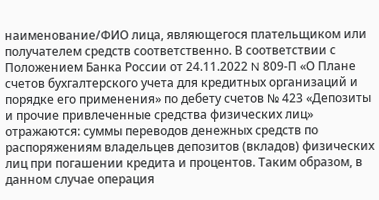наименование/ФИО лица, являющегося плательщиком или получателем средств соответственно. В соответствии с Положением Банка России от 24.11.2022 N 809-П «О Плане счетов бухгалтерского учета для кредитных организаций и порядке его применения» по дебету счетов № 423 «Депозиты и прочие привлеченные средства физических лиц» отражаются: суммы переводов денежных средств по распоряжениям владельцев депозитов (вкладов) физических лиц при погашении кредита и процентов. Таким образом, в данном случае операция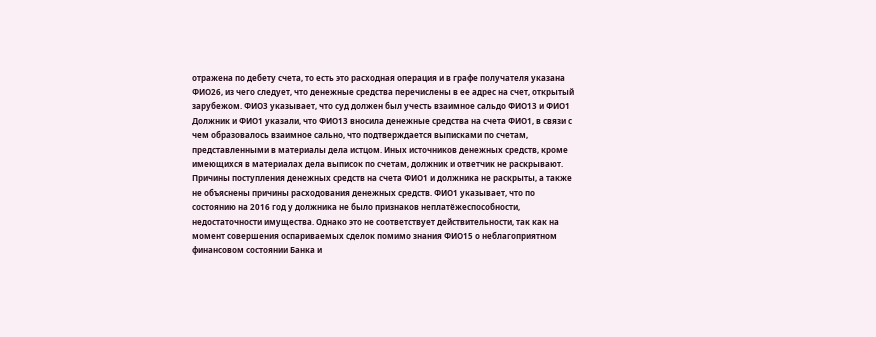отражена по дебету счета, то есть это расходная операция и в графе получателя указана ФИО26, из чего следует, что денежные средства перечислены в ее адрес на счет, открытый зарубежом. ФИО3 указывает, что суд должен был учесть взаимное сальдо ФИО13 и ФИО1 Должник и ФИО1 указали, что ФИО13 вносила денежные средства на счета ФИО1, в связи с чем образовалось взаимное сально, что подтверждается выписками по счетам, представленными в материалы дела истцом. Иных источников денежных средств, кроме имеющихся в материалах дела выписок по счетам, должник и ответчик не раскрывают. Причины поступления денежных средств на счета ФИО1 и должника не раскрыты, а также не объяснены причины расходования денежных средств. ФИО1 указывает, что по состоянию на 2016 год у должника не было признаков неплатёжеспособности, недостаточности имущества. Однако это не соответствует действительности, так как на момент совершения оспариваемых сделок помимо знания ФИО15 о неблагоприятном финансовом состоянии Банка и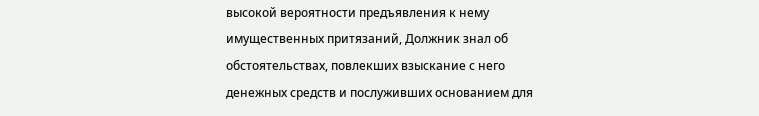высокой вероятности предъявления к нему имущественных притязаний, Должник знал об обстоятельствах, повлекших взыскание с него денежных средств и послуживших основанием для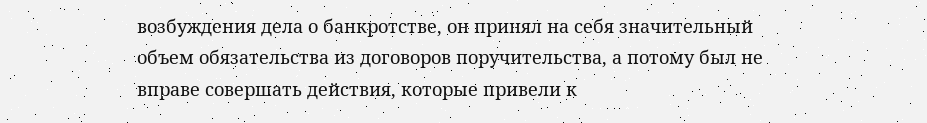возбуждения дела о банкротстве, он принял на себя значительный объем обязательства из договоров поручительства, а потому был не вправе совершать действия, которые привели к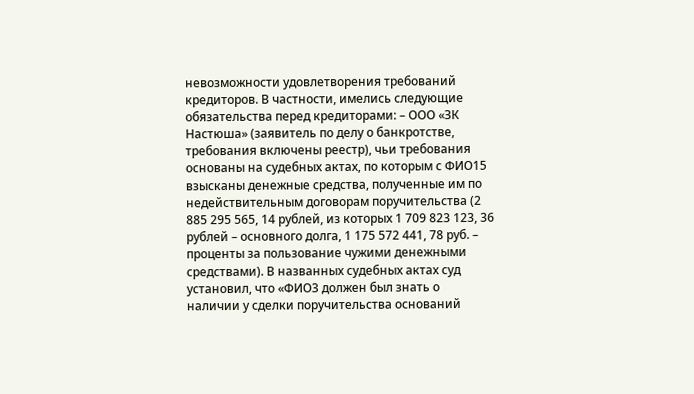невозможности удовлетворения требований кредиторов. В частности, имелись следующие обязательства перед кредиторами: – ООО «ЗК Настюша» (заявитель по делу о банкротстве, требования включены реестр), чьи требования основаны на судебных актах, по которым с ФИО15 взысканы денежные средства, полученные им по недействительным договорам поручительства (2 885 295 565, 14 рублей, из которых 1 709 823 123, 36 рублей – основного долга, 1 175 572 441, 78 руб. – проценты за пользование чужими денежными средствами). В названных судебных актах суд установил, что «ФИО3 должен был знать о наличии у сделки поручительства оснований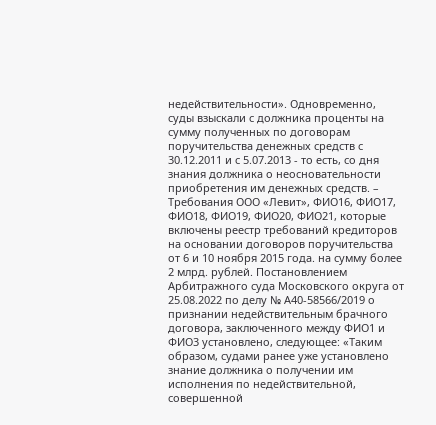недействительности». Одновременно, суды взыскали с должника проценты на сумму полученных по договорам поручительства денежных средств с 30.12.2011 и с 5.07.2013 - то есть, со дня знания должника о неосновательности приобретения им денежных средств. – Требования ООО «Левит», ФИО16, ФИО17, ФИО18, ФИО19, ФИО20, ФИО21, которые включены реестр требований кредиторов на основании договоров поручительства от 6 и 10 ноября 2015 года. на сумму более 2 млрд. рублей. Постановлением Арбитражного суда Московского округа от 25.08.2022 по делу № А40-58566/2019 о признании недействительным брачного договора, заключенного между ФИО1 и ФИО3 установлено, следующее: «Таким образом, судами ранее уже установлено знание должника о получении им исполнения по недействительной, совершенной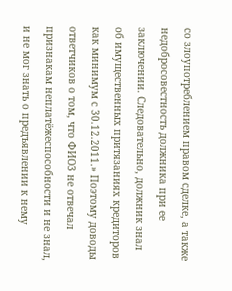со злоупотреблением правом сделке, а также недобросовестность должника при ее заключении. Следовательно, должник знал об имущественных притязаниях кредиторов как минимум с 30.12.2011.» Поэтому доводы ответчиков о том, что ФИО3 не отвечал признакам неплатёжеспособности и не знал, и не мог знать о предъявлении к нему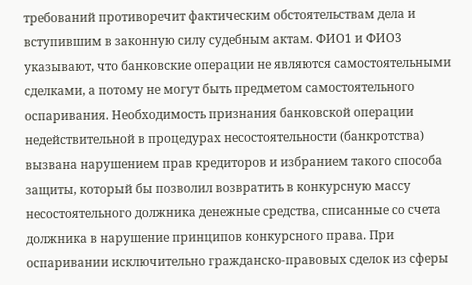требований противоречит фактическим обстоятельствам дела и вступившим в законную силу судебным актам. ФИО1 и ФИО3 указывают, что банковские операции не являются самостоятельными сделками, а потому не могут быть предметом самостоятельного оспаривания. Необходимость признания банковской операции недействительной в процедурах несостоятельности (банкротства) вызвана нарушением прав кредиторов и избранием такого способа защиты, который бы позволил возвратить в конкурсную массу несостоятельного должника денежные средства, списанные со счета должника в нарушение принципов конкурсного права. При оспаривании исключительно гражданско-правовых сделок из сферы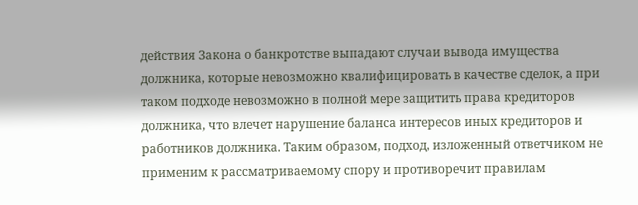действия Закона о банкротстве выпадают случаи вывода имущества должника, которые невозможно квалифицировать в качестве сделок, а при таком подходе невозможно в полной мере защитить права кредиторов должника, что влечет нарушение баланса интересов иных кредиторов и работников должника. Таким образом, подход, изложенный ответчиком не применим к рассматриваемому спору и противоречит правилам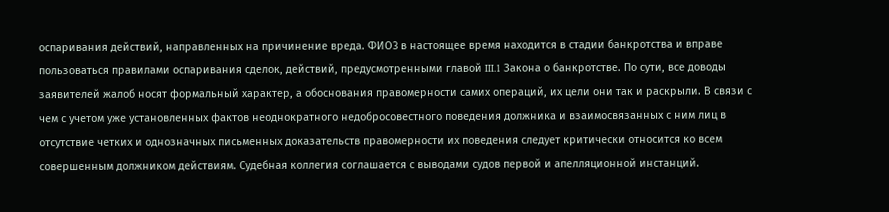оспаривания действий, направленных на причинение вреда. ФИО3 в настоящее время находится в стадии банкротства и вправе пользоваться правилами оспаривания сделок, действий, предусмотренными главой III.1 Закона о банкротстве. По сути, все доводы заявителей жалоб носят формальный характер, а обоснования правомерности самих операций, их цели они так и раскрыли. В связи с чем с учетом уже установленных фактов неоднократного недобросовестного поведения должника и взаимосвязанных с ним лиц в отсутствие четких и однозначных письменных доказательств правомерности их поведения следует критически относится ко всем совершенным должником действиям. Судебная коллегия соглашается с выводами судов первой и апелляционной инстанций.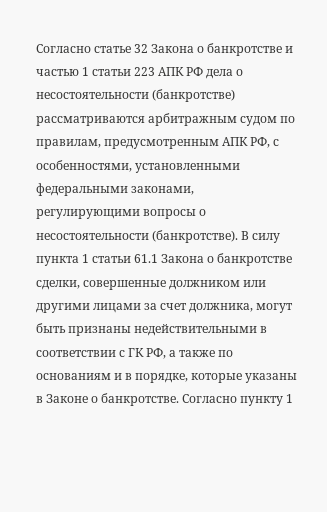Согласно статье 32 Закона о банкротстве и частью 1 статьи 223 АПК РФ дела о несостоятельности (банкротстве) рассматриваются арбитражным судом по правилам, предусмотренным АПК РФ, с особенностями, установленными федеральными законами, регулирующими вопросы о несостоятельности (банкротстве). В силу пункта 1 статьи 61.1 Закона о банкротстве сделки, совершенные должником или другими лицами за счет должника, могут быть признаны недействительными в соответствии с ГК РФ, а также по основаниям и в порядке, которые указаны в Законе о банкротстве. Согласно пункту 1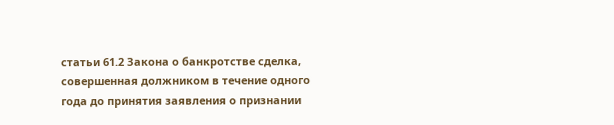статьи 61.2 Закона о банкротстве сделка, совершенная должником в течение одного года до принятия заявления о признании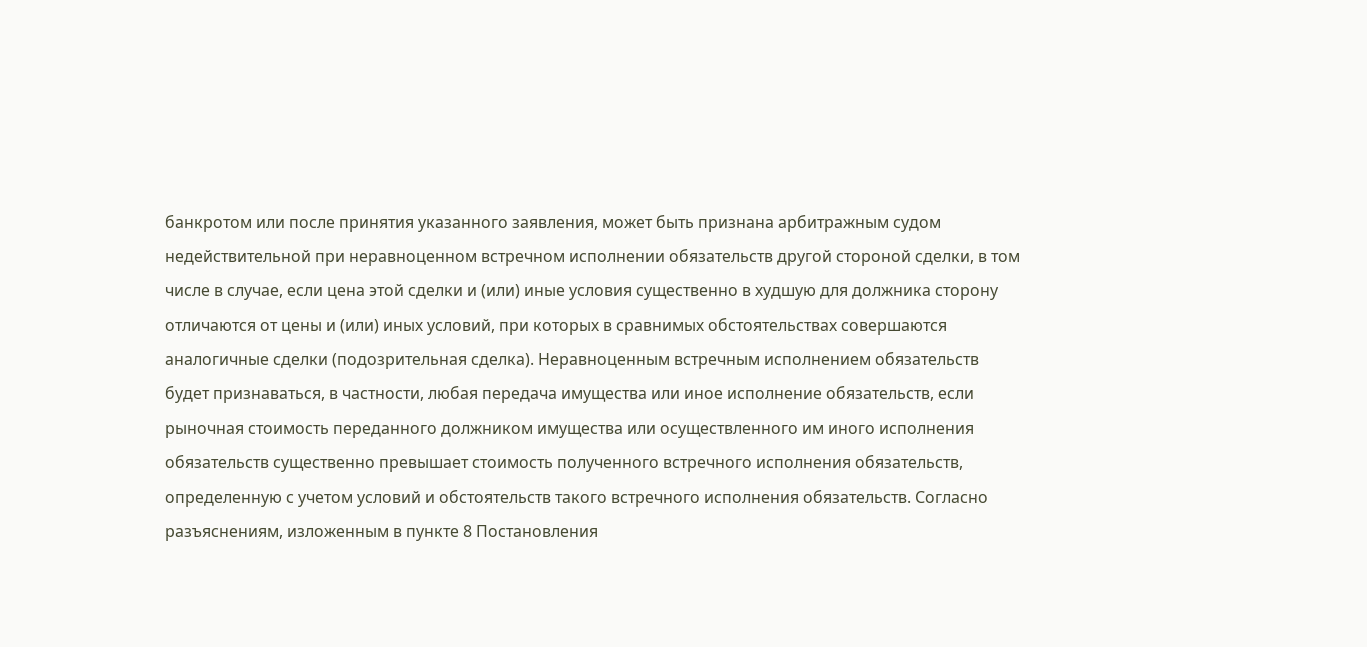банкротом или после принятия указанного заявления, может быть признана арбитражным судом недействительной при неравноценном встречном исполнении обязательств другой стороной сделки, в том числе в случае, если цена этой сделки и (или) иные условия существенно в худшую для должника сторону отличаются от цены и (или) иных условий, при которых в сравнимых обстоятельствах совершаются аналогичные сделки (подозрительная сделка). Неравноценным встречным исполнением обязательств будет признаваться, в частности, любая передача имущества или иное исполнение обязательств, если рыночная стоимость переданного должником имущества или осуществленного им иного исполнения обязательств существенно превышает стоимость полученного встречного исполнения обязательств, определенную с учетом условий и обстоятельств такого встречного исполнения обязательств. Согласно разъяснениям, изложенным в пункте 8 Постановления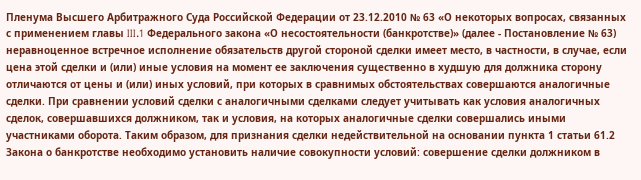Пленума Высшего Арбитражного Суда Российской Федерации от 23.12.2010 № 63 «О некоторых вопросах, связанных с применением главы III.1 Федерального закона «О несостоятельности (банкротстве)» (далее - Постановление № 63) неравноценное встречное исполнение обязательств другой стороной сделки имеет место, в частности, в случае, если цена этой сделки и (или) иные условия на момент ее заключения существенно в худшую для должника сторону отличаются от цены и (или) иных условий, при которых в сравнимых обстоятельствах совершаются аналогичные сделки. При сравнении условий сделки с аналогичными сделками следует учитывать как условия аналогичных сделок, совершавшихся должником, так и условия, на которых аналогичные сделки совершались иными участниками оборота. Таким образом, для признания сделки недействительной на основании пункта 1 статьи 61.2 Закона о банкротстве необходимо установить наличие совокупности условий: совершение сделки должником в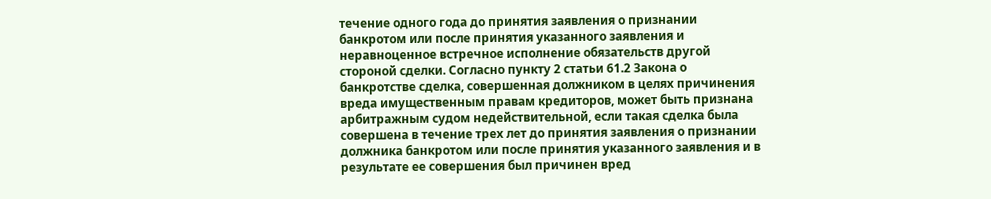течение одного года до принятия заявления о признании банкротом или после принятия указанного заявления и неравноценное встречное исполнение обязательств другой стороной сделки. Согласно пункту 2 статьи 61.2 Закона о банкротстве сделка, совершенная должником в целях причинения вреда имущественным правам кредиторов, может быть признана арбитражным судом недействительной, если такая сделка была совершена в течение трех лет до принятия заявления о признании должника банкротом или после принятия указанного заявления и в результате ее совершения был причинен вред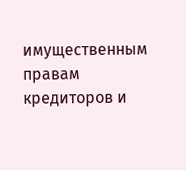имущественным правам кредиторов и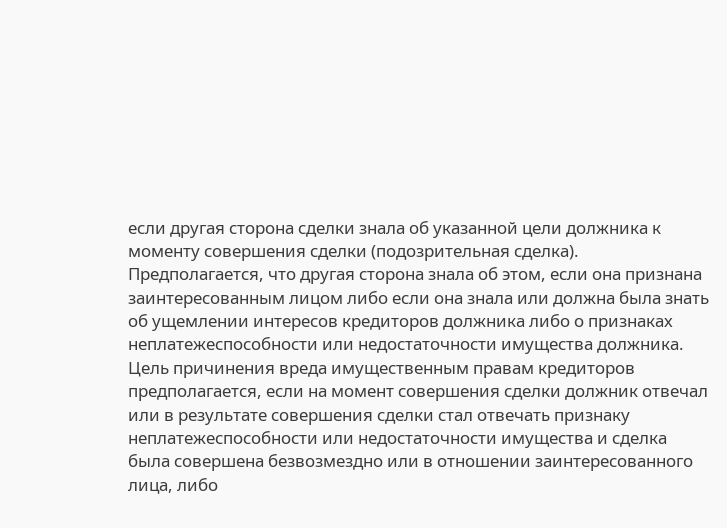если другая сторона сделки знала об указанной цели должника к моменту совершения сделки (подозрительная сделка). Предполагается, что другая сторона знала об этом, если она признана заинтересованным лицом либо если она знала или должна была знать об ущемлении интересов кредиторов должника либо о признаках неплатежеспособности или недостаточности имущества должника. Цель причинения вреда имущественным правам кредиторов предполагается, если на момент совершения сделки должник отвечал или в результате совершения сделки стал отвечать признаку неплатежеспособности или недостаточности имущества и сделка была совершена безвозмездно или в отношении заинтересованного лица, либо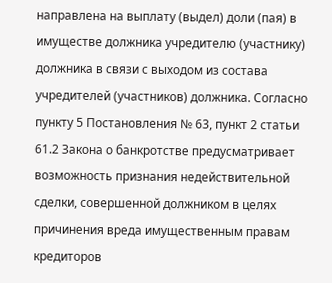направлена на выплату (выдел) доли (пая) в имуществе должника учредителю (участнику) должника в связи с выходом из состава учредителей (участников) должника. Согласно пункту 5 Постановления № 63, пункт 2 статьи 61.2 Закона о банкротстве предусматривает возможность признания недействительной сделки, совершенной должником в целях причинения вреда имущественным правам кредиторов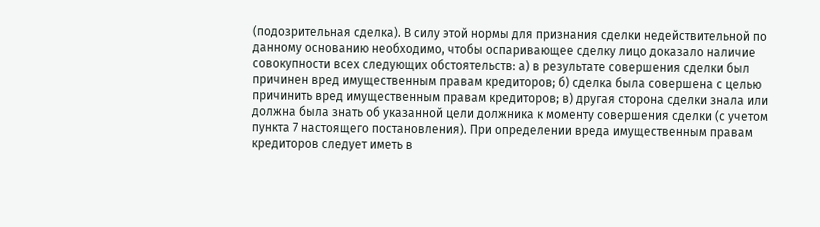(подозрительная сделка). В силу этой нормы для признания сделки недействительной по данному основанию необходимо, чтобы оспаривающее сделку лицо доказало наличие совокупности всех следующих обстоятельств: а) в результате совершения сделки был причинен вред имущественным правам кредиторов; б) сделка была совершена с целью причинить вред имущественным правам кредиторов; в) другая сторона сделки знала или должна была знать об указанной цели должника к моменту совершения сделки (с учетом пункта 7 настоящего постановления). При определении вреда имущественным правам кредиторов следует иметь в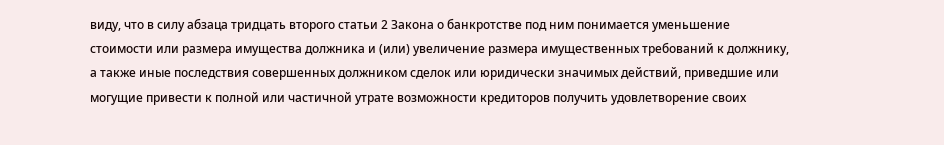виду, что в силу абзаца тридцать второго статьи 2 Закона о банкротстве под ним понимается уменьшение стоимости или размера имущества должника и (или) увеличение размера имущественных требований к должнику, а также иные последствия совершенных должником сделок или юридически значимых действий, приведшие или могущие привести к полной или частичной утрате возможности кредиторов получить удовлетворение своих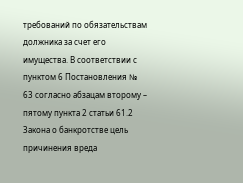требований по обязательствам должника за счет его имущества. В соответствии с пунктом 6 Постановления № 63 согласно абзацам второму – пятому пункта 2 статьи 61.2 Закона о банкротстве цель причинения вреда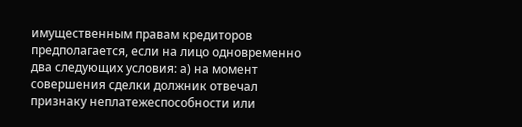имущественным правам кредиторов предполагается, если на лицо одновременно два следующих условия: а) на момент совершения сделки должник отвечал признаку неплатежеспособности или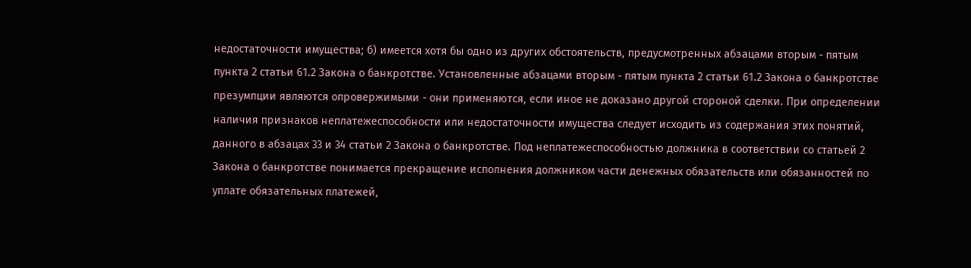недостаточности имущества; б) имеется хотя бы одно из других обстоятельств, предусмотренных абзацами вторым - пятым пункта 2 статьи 61.2 Закона о банкротстве. Установленные абзацами вторым - пятым пункта 2 статьи 61.2 Закона о банкротстве презумпции являются опровержимыми - они применяются, если иное не доказано другой стороной сделки. При определении наличия признаков неплатежеспособности или недостаточности имущества следует исходить из содержания этих понятий, данного в абзацах 33 и 34 статьи 2 Закона о банкротстве. Под неплатежеспособностью должника в соответствии со статьей 2 Закона о банкротстве понимается прекращение исполнения должником части денежных обязательств или обязанностей по уплате обязательных платежей,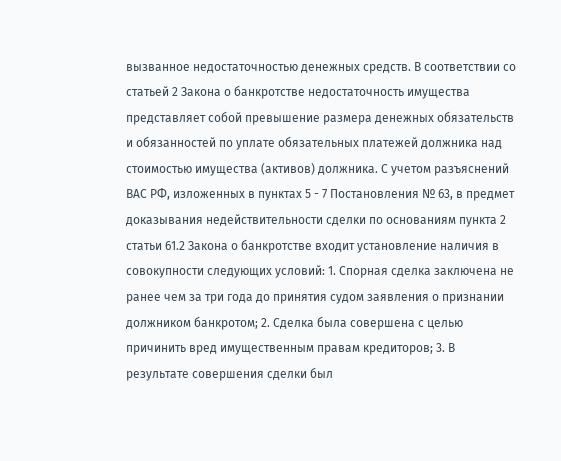вызванное недостаточностью денежных средств. В соответствии со статьей 2 Закона о банкротстве недостаточность имущества представляет собой превышение размера денежных обязательств и обязанностей по уплате обязательных платежей должника над стоимостью имущества (активов) должника. С учетом разъяснений ВАС РФ, изложенных в пунктах 5 - 7 Постановления № 63, в предмет доказывания недействительности сделки по основаниям пункта 2 статьи 61.2 Закона о банкротстве входит установление наличия в совокупности следующих условий: 1. Спорная сделка заключена не ранее чем за три года до принятия судом заявления о признании должником банкротом; 2. Сделка была совершена с целью причинить вред имущественным правам кредиторов; 3. В результате совершения сделки был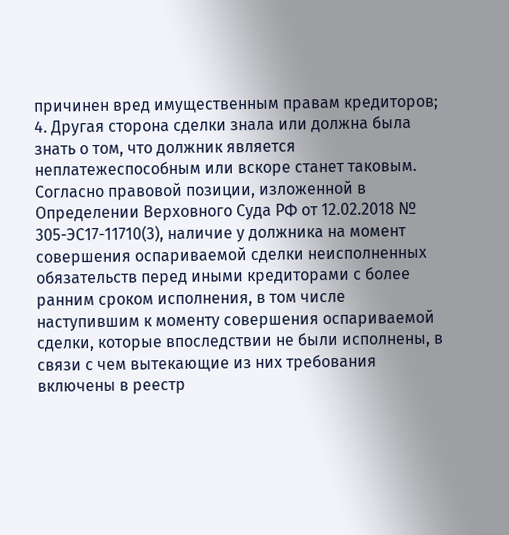причинен вред имущественным правам кредиторов; 4. Другая сторона сделки знала или должна была знать о том, что должник является неплатежеспособным или вскоре станет таковым. Согласно правовой позиции, изложенной в Определении Верховного Суда РФ от 12.02.2018 № 305-ЭС17-11710(3), наличие у должника на момент совершения оспариваемой сделки неисполненных обязательств перед иными кредиторами с более ранним сроком исполнения, в том числе наступившим к моменту совершения оспариваемой сделки, которые впоследствии не были исполнены, в связи с чем вытекающие из них требования включены в реестр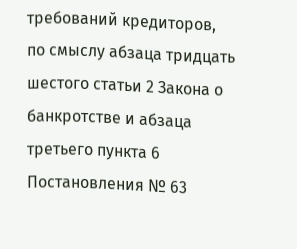требований кредиторов, по смыслу абзаца тридцать шестого статьи 2 Закона о банкротстве и абзаца третьего пункта 6 Постановления № 63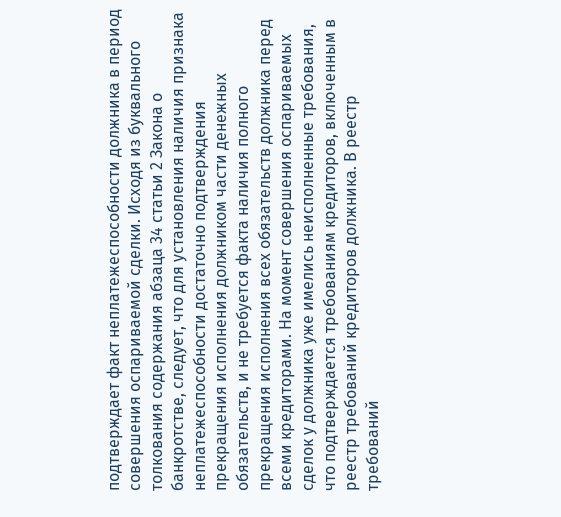подтверждает факт неплатежеспособности должника в период совершения оспариваемой сделки. Исходя из буквального толкования содержания абзаца 34 статьи 2 Закона о банкротстве, следует, что для установления наличия признака неплатежеспособности достаточно подтверждения прекращения исполнения должником части денежных обязательств, и не требуется факта наличия полного прекращения исполнения всех обязательств должника перед всеми кредиторами. На момент совершения оспариваемых сделок у должника уже имелись неисполненные требования, что подтверждается требованиям кредиторов, включенным в реестр требований кредиторов должника. В реестр требований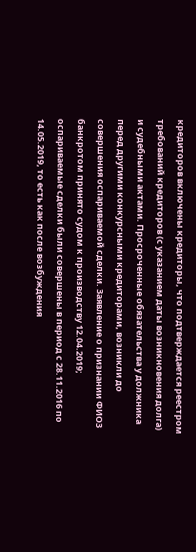кредиторов включены кредиторы, что подтверждается реестром требований кредиторов (с указанием даты возникновения долга) и судебными актами. Просроченные обязательства у должника перед другими конкурсными кредиторами, возникли до совершения оспариваемой сделки. Заявление о признании ФИО3 банкротом принято судом к производству 12.04.2019; оспариваемые сделки были совершены в период с 28.11.2016 по 14.05.2019, то есть как после возбуждения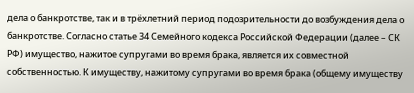дела о банкротстве, так и в трёхлетний период подозрительности до возбуждения дела о банкротстве. Согласно статье 34 Семейного кодекса Российской Федерации (далее – СК РФ) имущество, нажитое супругами во время брака, является их совместной собственностью. К имуществу, нажитому супругами во время брака (общему имуществу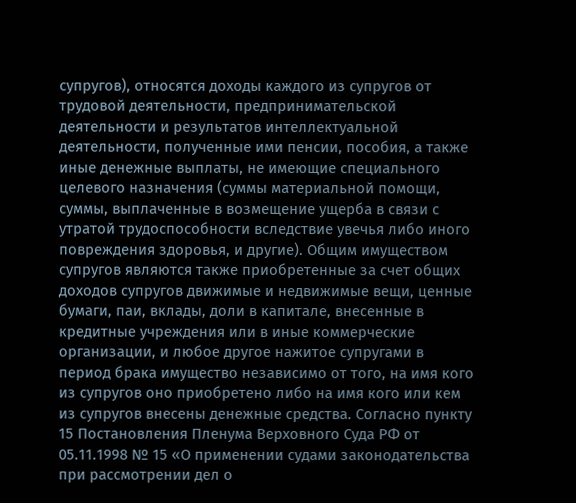супругов), относятся доходы каждого из супругов от трудовой деятельности, предпринимательской деятельности и результатов интеллектуальной деятельности, полученные ими пенсии, пособия, а также иные денежные выплаты, не имеющие специального целевого назначения (суммы материальной помощи, суммы, выплаченные в возмещение ущерба в связи с утратой трудоспособности вследствие увечья либо иного повреждения здоровья, и другие). Общим имуществом супругов являются также приобретенные за счет общих доходов супругов движимые и недвижимые вещи, ценные бумаги, паи, вклады, доли в капитале, внесенные в кредитные учреждения или в иные коммерческие организации, и любое другое нажитое супругами в период брака имущество независимо от того, на имя кого из супругов оно приобретено либо на имя кого или кем из супругов внесены денежные средства. Согласно пункту 15 Постановления Пленума Верховного Суда РФ от 05.11.1998 № 15 «О применении судами законодательства при рассмотрении дел о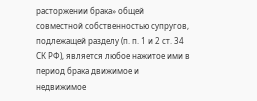расторжении брака» общей совместной собственностью супругов, подлежащей разделу (п. п. 1 и 2 ст. 34 СК РФ), является любое нажитое ими в период брака движимое и недвижимое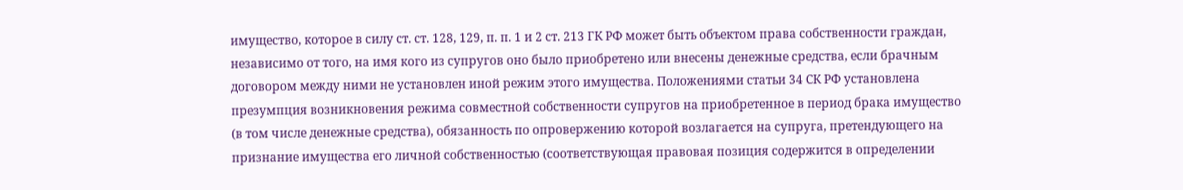имущество, которое в силу ст. ст. 128, 129, п. п. 1 и 2 ст. 213 ГК РФ может быть объектом права собственности граждан, независимо от того, на имя кого из супругов оно было приобретено или внесены денежные средства, если брачным договором между ними не установлен иной режим этого имущества. Положениями статьи 34 СК РФ установлена презумпция возникновения режима совместной собственности супругов на приобретенное в период брака имущество (в том числе денежные средства), обязанность по опровержению которой возлагается на супруга, претендующего на признание имущества его личной собственностью (соответствующая правовая позиция содержится в определении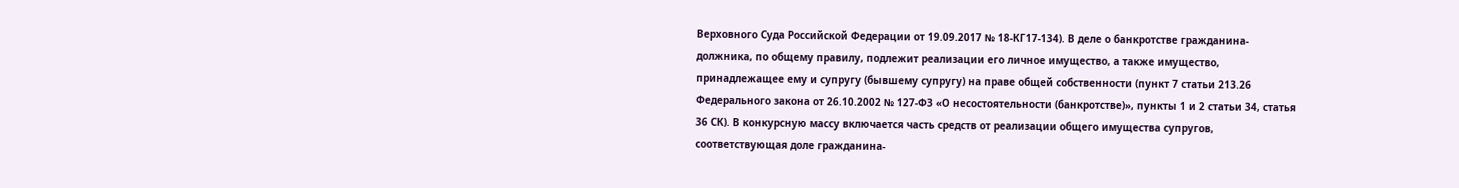Верховного Суда Российской Федерации от 19.09.2017 № 18-КГ17-134). В деле о банкротстве гражданина-должника, по общему правилу, подлежит реализации его личное имущество, а также имущество, принадлежащее ему и супругу (бывшему супругу) на праве общей собственности (пункт 7 статьи 213.26 Федерального закона от 26.10.2002 № 127-ФЗ «О несостоятельности (банкротстве)», пункты 1 и 2 статьи 34, статья 36 СК). В конкурсную массу включается часть средств от реализации общего имущества супругов, соответствующая доле гражданина-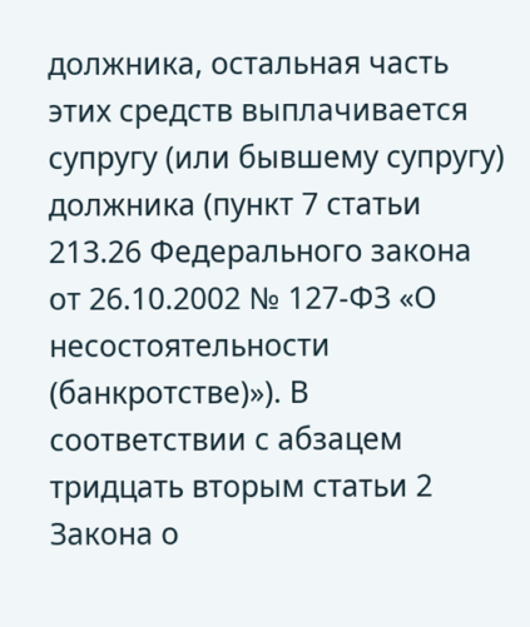должника, остальная часть этих средств выплачивается супругу (или бывшему супругу) должника (пункт 7 статьи 213.26 Федерального закона от 26.10.2002 № 127-ФЗ «О несостоятельности (банкротстве)»). В соответствии с абзацем тридцать вторым статьи 2 Закона о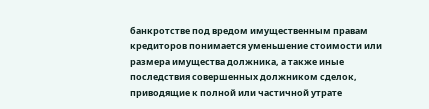банкротстве под вредом имущественным правам кредиторов понимается уменьшение стоимости или размера имущества должника, а также иные последствия совершенных должником сделок, приводящие к полной или частичной утрате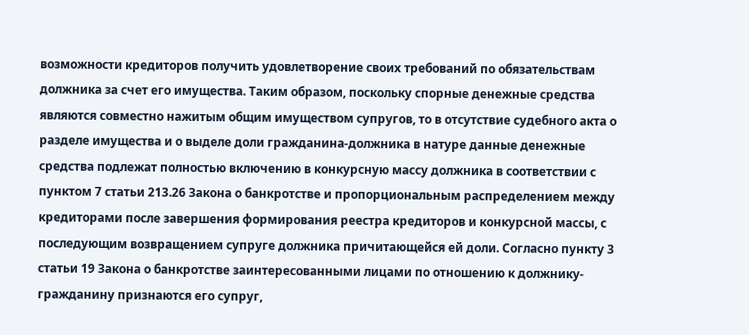возможности кредиторов получить удовлетворение своих требований по обязательствам должника за счет его имущества. Таким образом, поскольку спорные денежные средства являются совместно нажитым общим имуществом супругов, то в отсутствие судебного акта о разделе имущества и о выделе доли гражданина-должника в натуре данные денежные средства подлежат полностью включению в конкурсную массу должника в соответствии с пунктом 7 статьи 213.26 Закона о банкротстве и пропорциональным распределением между кредиторами после завершения формирования реестра кредиторов и конкурсной массы, с последующим возвращением супруге должника причитающейся ей доли. Согласно пункту 3 статьи 19 Закона о банкротстве заинтересованными лицами по отношению к должнику-гражданину признаются его супруг,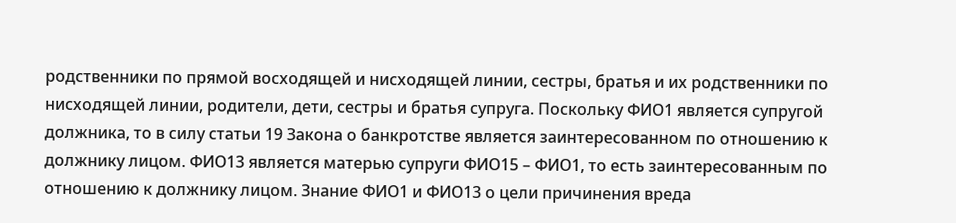родственники по прямой восходящей и нисходящей линии, сестры, братья и их родственники по нисходящей линии, родители, дети, сестры и братья супруга. Поскольку ФИО1 является супругой должника, то в силу статьи 19 Закона о банкротстве является заинтересованном по отношению к должнику лицом. ФИО13 является матерью супруги ФИО15 – ФИО1, то есть заинтересованным по отношению к должнику лицом. Знание ФИО1 и ФИО13 о цели причинения вреда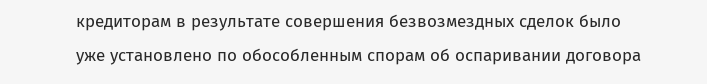кредиторам в результате совершения безвозмездных сделок было уже установлено по обособленным спорам об оспаривании договора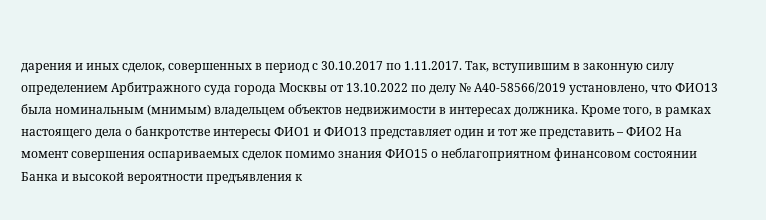дарения и иных сделок, совершенных в период с 30.10.2017 по 1.11.2017. Так, вступившим в законную силу определением Арбитражного суда города Москвы от 13.10.2022 по делу № А40-58566/2019 установлено, что ФИО13 была номинальным (мнимым) владельцем объектов недвижимости в интересах должника. Кроме того, в рамках настоящего дела о банкротстве интересы ФИО1 и ФИО13 представляет один и тот же представить – ФИО2 На момент совершения оспариваемых сделок помимо знания ФИО15 о неблагоприятном финансовом состоянии Банка и высокой вероятности предъявления к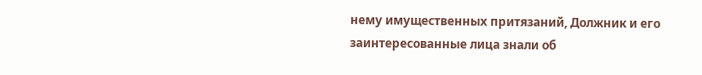нему имущественных притязаний, Должник и его заинтересованные лица знали об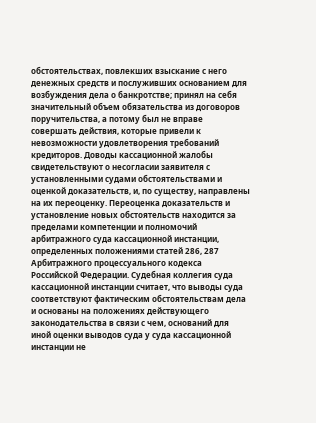обстоятельствах, повлекших взыскание с него денежных средств и послуживших основанием для возбуждения дела о банкротстве; принял на себя значительный объем обязательства из договоров поручительства, а потому был не вправе совершать действия, которые привели к невозможности удовлетворения требований кредиторов. Доводы кассационной жалобы свидетельствуют о несогласии заявителя с установленными судами обстоятельствами и оценкой доказательств, и, по существу, направлены на их переоценку. Переоценка доказательств и установление новых обстоятельств находится за пределами компетенции и полномочий арбитражного суда кассационной инстанции, определенных положениями статей 286, 287 Арбитражного процессуального кодекса Российской Федерации. Судебная коллегия суда кассационной инстанции считает, что выводы суда соответствуют фактическим обстоятельствам дела и основаны на положениях действующего законодательства в связи с чем, оснований для иной оценки выводов суда у суда кассационной инстанции не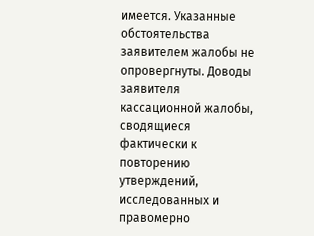имеется. Указанные обстоятельства заявителем жалобы не опровергнуты. Доводы заявителя кассационной жалобы, сводящиеся фактически к повторению утверждений, исследованных и правомерно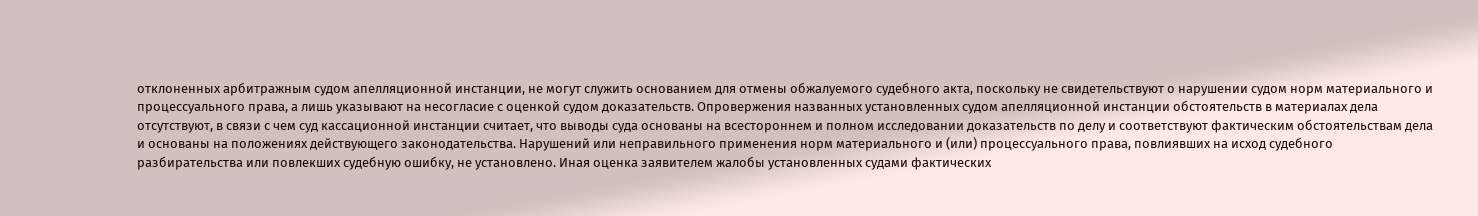отклоненных арбитражным судом апелляционной инстанции, не могут служить основанием для отмены обжалуемого судебного акта, поскольку не свидетельствуют о нарушении судом норм материального и процессуального права, а лишь указывают на несогласие с оценкой судом доказательств. Опровержения названных установленных судом апелляционной инстанции обстоятельств в материалах дела отсутствуют, в связи с чем суд кассационной инстанции считает, что выводы суда основаны на всестороннем и полном исследовании доказательств по делу и соответствуют фактическим обстоятельствам дела и основаны на положениях действующего законодательства. Нарушений или неправильного применения норм материального и (или) процессуального права, повлиявших на исход судебного разбирательства или повлекших судебную ошибку, не установлено. Иная оценка заявителем жалобы установленных судами фактических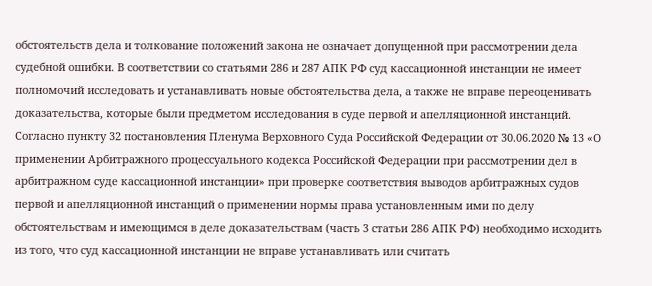обстоятельств дела и толкование положений закона не означает допущенной при рассмотрении дела судебной ошибки. В соответствии со статьями 286 и 287 АПК РФ суд кассационной инстанции не имеет полномочий исследовать и устанавливать новые обстоятельства дела, а также не вправе переоценивать доказательства, которые были предметом исследования в суде первой и апелляционной инстанций. Согласно пункту 32 постановления Пленума Верховного Суда Российской Федерации от 30.06.2020 № 13 «О применении Арбитражного процессуального кодекса Российской Федерации при рассмотрении дел в арбитражном суде кассационной инстанции» при проверке соответствия выводов арбитражных судов первой и апелляционной инстанций о применении нормы права установленным ими по делу обстоятельствам и имеющимся в деле доказательствам (часть 3 статьи 286 АПК РФ) необходимо исходить из того, что суд кассационной инстанции не вправе устанавливать или считать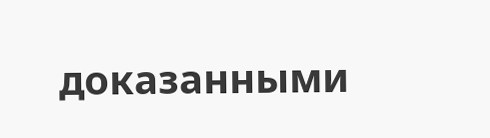доказанными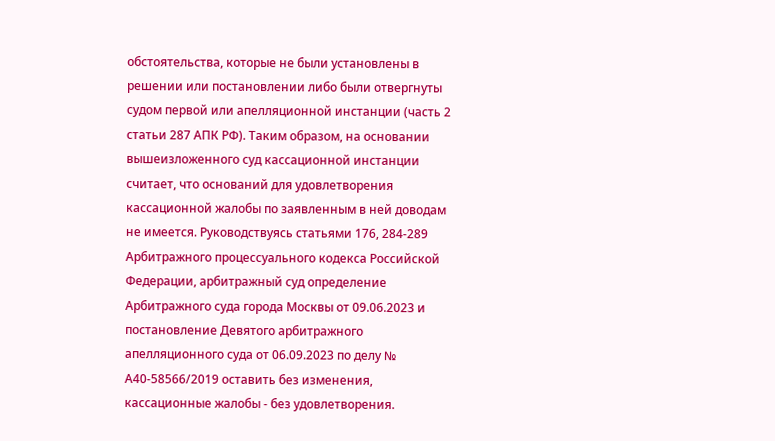обстоятельства, которые не были установлены в решении или постановлении либо были отвергнуты судом первой или апелляционной инстанции (часть 2 статьи 287 АПК РФ). Таким образом, на основании вышеизложенного суд кассационной инстанции считает, что оснований для удовлетворения кассационной жалобы по заявленным в ней доводам не имеется. Руководствуясь статьями 176, 284-289 Арбитражного процессуального кодекса Российской Федерации, арбитражный суд определение Арбитражного суда города Москвы от 09.06.2023 и постановление Девятого арбитражного апелляционного суда от 06.09.2023 по делу № А40-58566/2019 оставить без изменения, кассационные жалобы - без удовлетворения.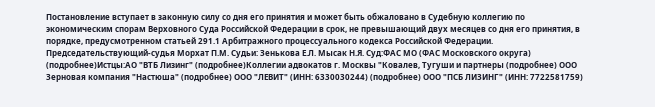Постановление вступает в законную силу со дня его принятия и может быть обжаловано в Судебную коллегию по экономическим спорам Верховного Суда Российской Федерации в срок, не превышающий двух месяцев со дня его принятия, в порядке, предусмотренном статьей 291.1 Арбитражного процессуального кодекса Российской Федерации. Председательствующий-судья Морхат П.М. Судьи: Зенькова Е.Л. Мысак Н.Я. Суд:ФАС МО (ФАС Московского округа) (подробнее)Истцы:АО "ВТБ Лизинг" (подробнее)Коллегии адвокатов г. Москвы "Ковалев, Тугуши и партнеры (подробнее) ООО Зерновая компания "Настюша" (подробнее) ООО "ЛЕВИТ" (ИНН: 6330030244) (подробнее) ООО "ПСБ ЛИЗИНГ" (ИНН: 7722581759)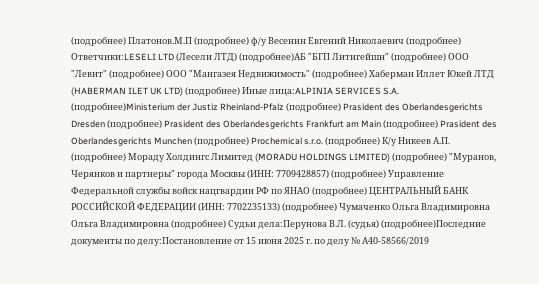(подробнее) Платонов.М.П (подробнее) ф/у Весенин Евгений Николаевич (подробнее) Ответчики:LESELI LTD (Лесели ЛТД) (подробнее)АБ "БГП Литигейшн" (подробнее) ООО "Левит" (подробнее) ООО "Мангазея Недвижимость" (подробнее) Хаберман Иллет Юкей ЛТД (HABERMAN ILET UK LTD) (подробнее) Иные лица:ALPINIA SERVICES S.A. (подробнее)Ministerium der Justiz Rheinland-Pfalz (подробнее) Prasident des Oberlandesgerichts Dresden (подробнее) Prasident des Oberlandesgerichts Frankfurt am Main (подробнее) Prasident des Oberlandesgerichts Munchen (подробнее) Prochemical s.r.o. (подробнее) К/у Никеев А.П. (подробнее) Мораду Холдингс Лимитед (MORADU HOLDINGS LIMITED) (подробнее) "Муранов, Черянков и партнеры" города Москвы (ИНН: 7709428857) (подробнее) Управление Федеральной службы войск нацгвардии РФ по ЯНАО (подробнее) ЦЕНТРАЛЬНЫЙ БАНК РОССИЙСКОЙ ФЕДЕРАЦИИ (ИНН: 7702235133) (подробнее) Чумаченко Ольга Владимировна Ольга Владимировна (подробнее) Судьи дела:Перунова В.Л. (судья) (подробнее)Последние документы по делу:Постановление от 15 июня 2025 г. по делу № А40-58566/2019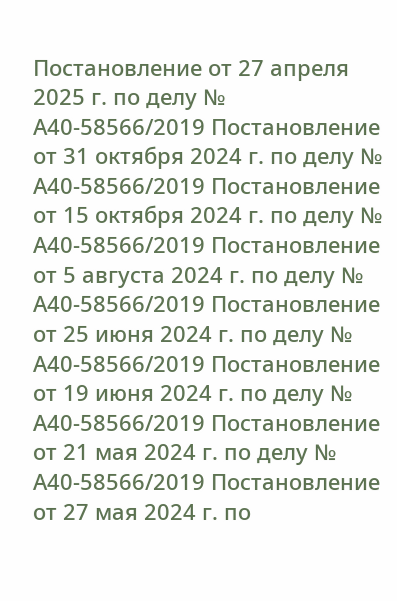Постановление от 27 апреля 2025 г. по делу № А40-58566/2019 Постановление от 31 октября 2024 г. по делу № А40-58566/2019 Постановление от 15 октября 2024 г. по делу № А40-58566/2019 Постановление от 5 августа 2024 г. по делу № А40-58566/2019 Постановление от 25 июня 2024 г. по делу № А40-58566/2019 Постановление от 19 июня 2024 г. по делу № А40-58566/2019 Постановление от 21 мая 2024 г. по делу № А40-58566/2019 Постановление от 27 мая 2024 г. по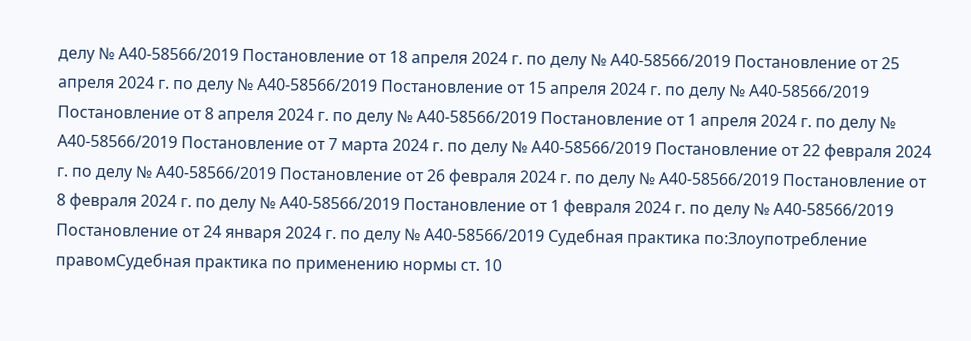делу № А40-58566/2019 Постановление от 18 апреля 2024 г. по делу № А40-58566/2019 Постановление от 25 апреля 2024 г. по делу № А40-58566/2019 Постановление от 15 апреля 2024 г. по делу № А40-58566/2019 Постановление от 8 апреля 2024 г. по делу № А40-58566/2019 Постановление от 1 апреля 2024 г. по делу № А40-58566/2019 Постановление от 7 марта 2024 г. по делу № А40-58566/2019 Постановление от 22 февраля 2024 г. по делу № А40-58566/2019 Постановление от 26 февраля 2024 г. по делу № А40-58566/2019 Постановление от 8 февраля 2024 г. по делу № А40-58566/2019 Постановление от 1 февраля 2024 г. по делу № А40-58566/2019 Постановление от 24 января 2024 г. по делу № А40-58566/2019 Судебная практика по:Злоупотребление правомСудебная практика по применению нормы ст. 10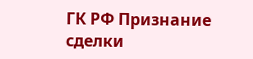ГК РФ Признание сделки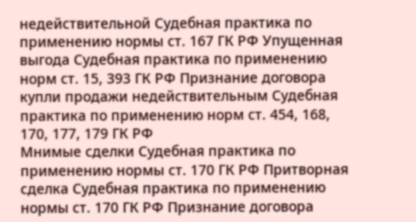недействительной Судебная практика по применению нормы ст. 167 ГК РФ Упущенная выгода Судебная практика по применению норм ст. 15, 393 ГК РФ Признание договора купли продажи недействительным Судебная практика по применению норм ст. 454, 168, 170, 177, 179 ГК РФ
Мнимые сделки Судебная практика по применению нормы ст. 170 ГК РФ Притворная сделка Судебная практика по применению нормы ст. 170 ГК РФ Признание договора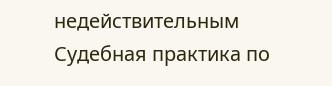недействительным Судебная практика по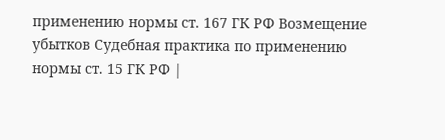применению нормы ст. 167 ГК РФ Возмещение убытков Судебная практика по применению нормы ст. 15 ГК РФ |